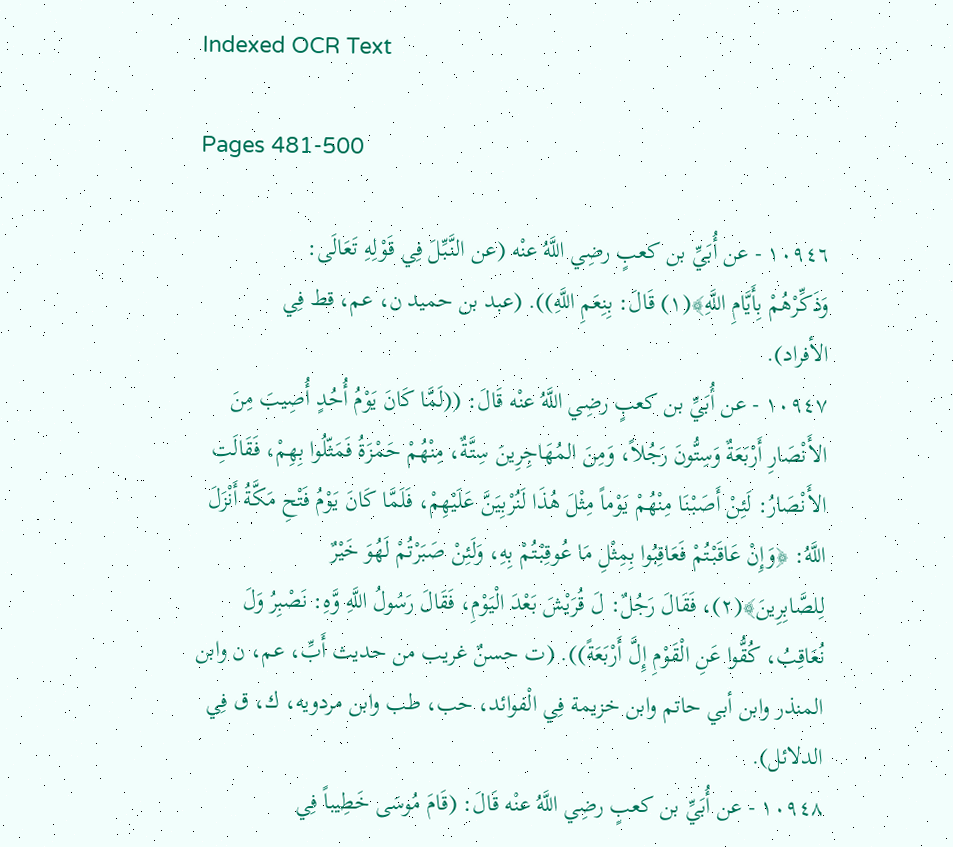Indexed OCR Text

Pages 481-500

١٠٩٤٦ - عن أُبَيِّ بن كعبٍ رضِي اللَّهُ عنْه (عن النَّبِّلَ فِي قَوْلِهِ تَعَالَى:
وَذَكِّرْهُمْ بِأَيَّامِ اللَّهِ﴾(١) قَالَ: بِنِعَمِ اللَّهِ)). (عبد بن حميد ن، عم، قط فِي
الأفراد).
١٠٩٤٧ - عن أُبَيِّ بن كعبٍ رضِي اللَّهُ عنْه قَالَ: ((لَمَّا كَانَ يَوْمُ أُحُدٍ أُصِيبَ مِنَ
الأَنْصَارِ أَرْبَعَةٌ وَسِتُّونَ رَجُلاً، وَمِنَ المُهَاجِرِينَ سِتَّةٌ، مِنْهُمْ حَمْزَةُ فَمَثّلُوا بِهِمْ، فَقَالَتِ
الأَنْصَارُ: لَئِنْ أَصَبْنَا مِنْهُمْ يَوْماً مِثْلَ هُذَا لَنُرْبِيَنَّ عَلَيْهِمْ، فَلَمَّا كَانَ يَوْمُ فَتْحِ مَكَّةُ أَنْزَلَ
اللَّهُ: ﴿وَإِنْ عَاقَبْتُمْ فَعَاقِبُوا بِمِثْلِ مَا عُوقِبْتُمْ بِهِ، وَلَئِنْ صَبَرْتُمْ لَهُوَ خَيْرٌ
لِلصَّابِرِينَ﴾(٢)، فَقَالَ رَجُلٌ: لَ قُرَيْشَ بَعْدَ الْيَوْمِ، فَقَالَ رَسُولُ اللَّهِ وَّهِ: نَصْبِرُ وَلَ
نُعَاقِبُ، كُقُّوا عَنِ الْقَوْمِ إِلَّ أَرْبَعَةً)). (ت حسنٌ غريب من حديث أَبِّ، عم، ن وابن
المنذر وابن أبي حاتم وابن خزيمة فِي الْفوائد، حب، طب وابن مردويه، ك، ق فِي
الدلائل).
١٠٩٤٨ - عن أُبَيِّ بن كعبٍ رضِي اللَّهُ عنْه قَالَ: (قَامَ مُوسَى خَطِيباً فِي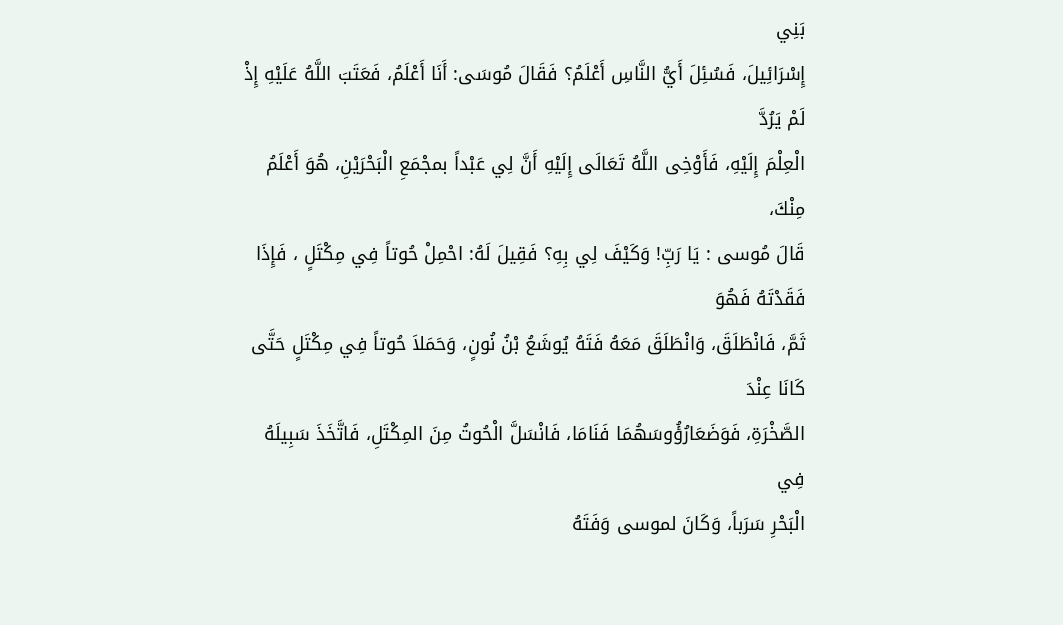بَنِي
إِسْرَائِيلَ، فَسُئِلَ أَيُّ النَّاسِ أَعْلَمُ؟ فَقَالَ مُوسَى: أَنَا أَعْلَمُ، فَعَتَبَ اللَّهُ عَلَيْهِ إِذْ لَمْ يَرُدَّ
الْعِلْمَ إِلَيْهِ، فَأَوْخِى اللَّهُ تَعَالَى إِلَيْهِ أَنَّ لِي عَبْداً بمجْمَعِ الْبَحْرَيْنِ، هُوَ أَعْلَمُ مِنْكَ،
قَالَ مُوسى : يَا رَبِّ! وَكَيْفَ لِي بِهِ؟ فَقِيلَ لَهُ: احْمِلْ حُوتاً فِي مِكْتَلٍ ، فَإِذَا فَقَدْتَهُ فَهُوَ
ثَمَّ، فَانْطَلَقَ، وَانْطَلَقَ مَعَهُ فَتَهُ يُوشَعُ بْنُ نُونٍ، وَحَمَلاَ حُوتاً فِي مِكْتَلٍ حَتَّى كَانَا عِنْدَ
الصَّخْرَةِ، فَوَضَعَارُؤُوسَهُمَا فَنَامَا، فَانْسَلَّ الْحُوتُ مِنَ المِكْتَلِ، فَاتَّخَذَ سَبِيلَهُ فِي
الْبَحْرِ سَرَباً، وَكَانَ لموسى وَفَتَهُ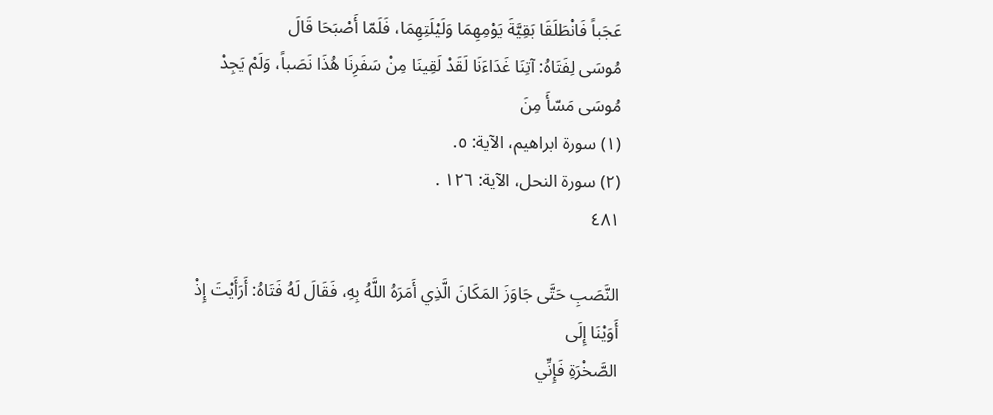عَجَباً فَانْطَلَقَا بَقِيَّةَ يَوْمِهِمَا وَلَيْلَتِهِمَا، فَلَمّا أَصْبَحَا قَالَ
مُوسَى لِفَتَاهُ: آتِنَا غَدَاءَنَا لَقَدْ لَقِينَا مِنْ سَفَرِنَا هُذَا نَصَباً، وَلَمْ يَجِدْ مُوسَى مَسّأَ مِنَ
(١) سورة ابراهيم، الآية: ٥.
(٢) سورة النحل، الآية: ١٢٦ .
٤٨١

النَّصَبِ حَتَّى جَاوَزَ المَكَانَ الَّذِي أَمَرَهُ اللَّهُ بِهِ، فَقَالَ لَهُ فَتَاهُ: أَرَأَيْتَ إِذْ أَوَيْنَا إِلَى
الصَّخْرَةِ فَإِنِّي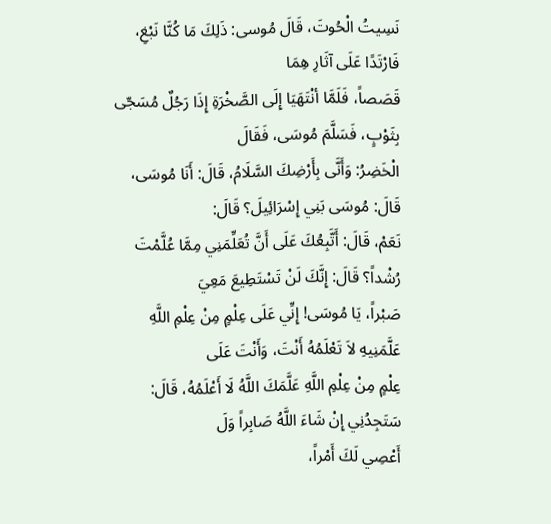نَسِيتُ الْحُوتَ، قَالَ مُوسى: ذَلِكَ مَا كُنَّا نَبْغِ، فَارْتَدًا عَلَى آثَارِ هِمَا
قَصَصاً، فَلَمَّا أنْتَهَيَا إِلَى الصَّخْرَةِ إِذَا رَجُلٌ مُسَجّى بِثَوْبٍ، فَسَلَّمَ مُوسَى، فَقَالَ
الْخَضِرُ: وَأَنَّى بِأَرْضِكَ السَّلَامُ، قَالَ: أَنَا مُوسَى، قَالَ: مُوسَى بَنِي إِسْرَائِيلَ؟ قَالَ:
نَعَمْ، قَالَ: أَتَّبِعُكَ عَلَى أَنَّ تُعَلِّمَنِي مِمَّا عُلَّمْتَ رُشْداً؟ قَالَ: إِنَّكَ لَنْ تَسْتَطِيعَ مَعِيَ
صَبْراً، يَا مُوسَى! إِنِّي عَلَى عِلْمٍ مِنْ عِلْمِ اللَّهِ عَلَّمَنِيهِ لاَ تَعْلَمُهُ أَنْتَ، وَأَنْتَ عَلَى
عِلْمٍ مِنْ عِلْمِ اللَّهِ عَلَّمَكَ اللَّهُ لَا أَعْلَمُهُ، قَالَ: سَتَجِدُنِي إِنْ شَاءَ اللَّهُ صَابِراً وَلَ
أَعْصِي لَكَ أَمْراً،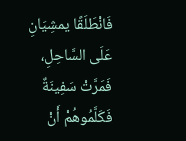فَانْطَلَقًا يمشِيَانِ عَلَى السَّاحِلِ، فَمَرَّتْ سَفِينَةٌ فَكَلَّمُوهُمْ أَنْ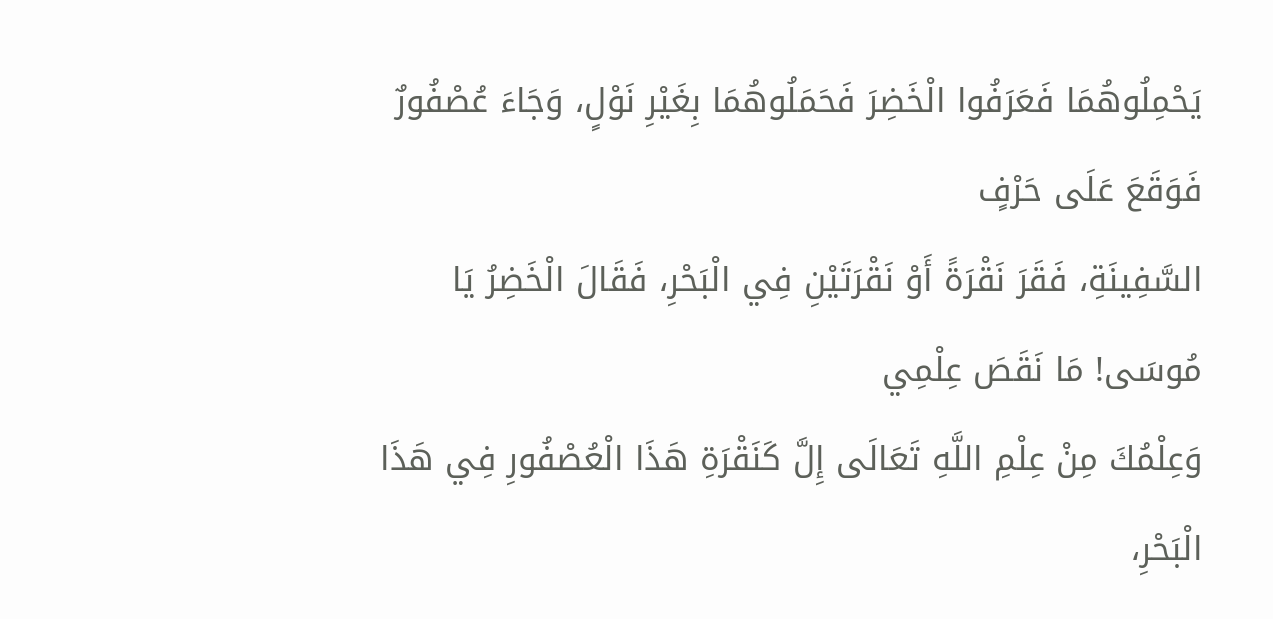يَحْمِلُوهُمَا فَعَرَفُوا الْخَضِرَ فَحَمَلُوهُمَا بِغَيْرِ نَوْلٍ، وَجَاءَ عُصْفُورٌ فَوَقَعَ عَلَى حَرْفٍ
السَّفِينَةِ، فَقَرَ نَقْرَةً أَوْ نَقْرَتَيْنِ فِي الْبَحْرِ، فَقَالَ الْخَضِرُ يَا مُوسَى! مَا نَقَصَ عِلْمِي
وَعِلْمُكَ مِنْ عِلْمِ اللَّهِ تَعَالَى إِلَّ كَنَقْرَةِ هَذَا الْعُصْفُورِ فِي هَذَا الْبَحْرِ،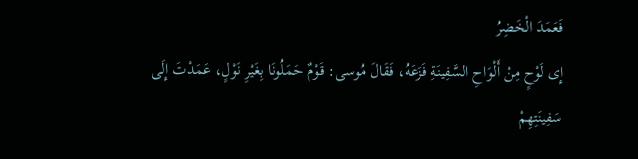فَعَمَدَ الْخَضِرُ
إِى لَوْحٍ مِنْ أَلْوَاحِ السَّفِينَةِ فَزَعَهُ، فَقَالَ مُوسى: قَوْمٌ حَمَلُونَا بِغَيْرِ نَوْلٍ، عَمَدْتَ إِلَى
سَفِينَتِهِمْ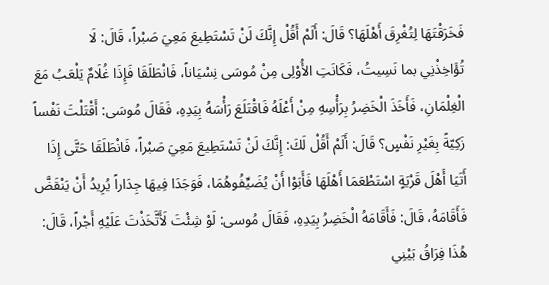فَخَرَقْتَهَا لِتُغْرِقَ أَهْلَهَا؟ قَالَ: أَلَمْ أَقُلْ إِنَّكَ لَنْ تَسْتَطِيعَ مَعِيَ صَبْراً، قَالَ: لَا
تُؤَاخِذْنِي بما نَسِيتُ، فَكَانَتِ الأُوْلِى مِنْ مُوسَى نِسْيَاناً، فَانْطَلَقَا فَإِذَا غُلَامٌ يَلْعَبُ مَعَ
الْغِلْمَانِ، فَأَخَذَ الْخَضِرُ بِرَأْسِهِ مِنْ أَعْلَهُ فَاقْتَلَعَ رَأْسَهُ بِيَدِهِ، فَقَالَ مُوسَى: أَقْتَلْتَ نَفْساً
زَكِيّةً بِغَيْرِ نَفْسٍ؟ قَالَ: أَلَمْ أَقُلْ لَكَ: إِنَّكَ لَنْ تَسْتَطِيعَ مَعِيَ صَبْراً، فَانْطَلَقَا حَتَّى إِذَا
أَتَيَا أَهْلَ قَرْيَةٍ اسْتَطْعَمَا أَهْلَهَا فَأَبَوْا أَنْ يُضَيِّفُوهُمَا، فَوَجَدَا فِيهَا جِدَاراً يُرِيدُ أَنْ يَنْقَضَّ
فَأَقَامَهُ، قَالَ: فَأَقَامَهُ الْخَضِرُ بِيَدِهِ، فَقَالَ مُوسى: لَوْ شِئْتَ لَأَتَّخَذْتَ عَلَيْهِ أَجْراً، قَالَ:
هُذَا فِرَاقُ بَيْنِي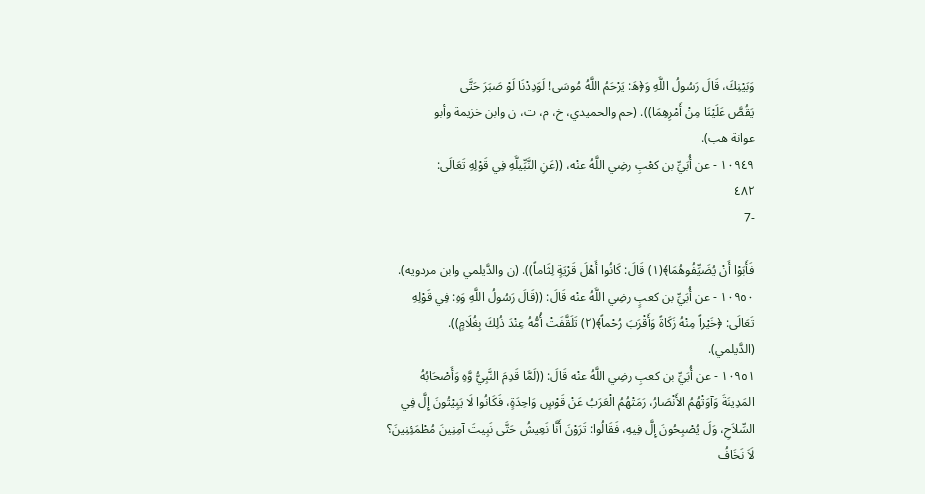وَبَيْنِكَ، قَالَ رَسُولُ اللَّهِ وَ﴿هَ: يَرْحَمُ اللَّهُ مُوسَى! لَوَدِدْنَا لَوْ صَبَرَ حَتَّى
يَقُصَّ عَلَيْنَا مِنْ أَمْرِهِمَا)). (حم والحميدي، خ، م، ت، ن وابن خزيمة وأبو
عوانة هب).
١٠٩٤٩ - عن أُبَيِّ بن كعْبِ رضِي اللَّهُ عنْه، ((عَنِ النَّبِّيلَّهِ فِي قَوْلِهِ تَعَالَى:
٤٨٢
-7

فَأَبَوْا أَنْ يُضَيِّفُوهُمَا﴾(١) قَالَ: كَانُوا أَهْلَ قَرْيَةٍ لِثَاماً)). (ن والدَّيلمي وابن مردويه).
١٠٩٥٠ - عن أُبَيِّ بن كعبٍ رضِي اللَّهُ عنْه قَالَ: ((قَالَ رَسُولُ اللَّهِ وَهِ: فِي قَوْلِهِ
تَعَالَى: ﴿خَيْراً مِنْهُ زَكَاةً وَأَقْرَبَ رُحْماً﴾(٢) تَلَقَّفَتْ أُمُّهُ عِنْدَ ذُلِكَ بِغُلَامٍ)).
(الدَّيلمي).
١٠٩٥١ - عن أُبَيِّ بن كعبِ رضِي اللَّهُ عنْه قَالَ: ((لَمَّا قَدِمَ النَّبِيُّ وَّهِ وَأَصْحَابُهُ
المَدِينَةَ وَآوَتْهُمُ الأَنْصَارُ، رَمَتْهُمُ الْعَرَبُ عَنْ قَوْسٍ وَاحِدَةٍ، فَكَانُوا لَا يَبِيْتُونَ إِلَّ فِي
السِّلاَحِ، وَلَ يُصْبِحُونَ إِلَّ فِيهِ، فَقَالُوا: تَرَوْنَ أَنَّا نَعِيشُ حَتَّى نَبِيتَ آمِنِينَ مُطْمَئِنِينَ؟
لَاَ نَخَافُ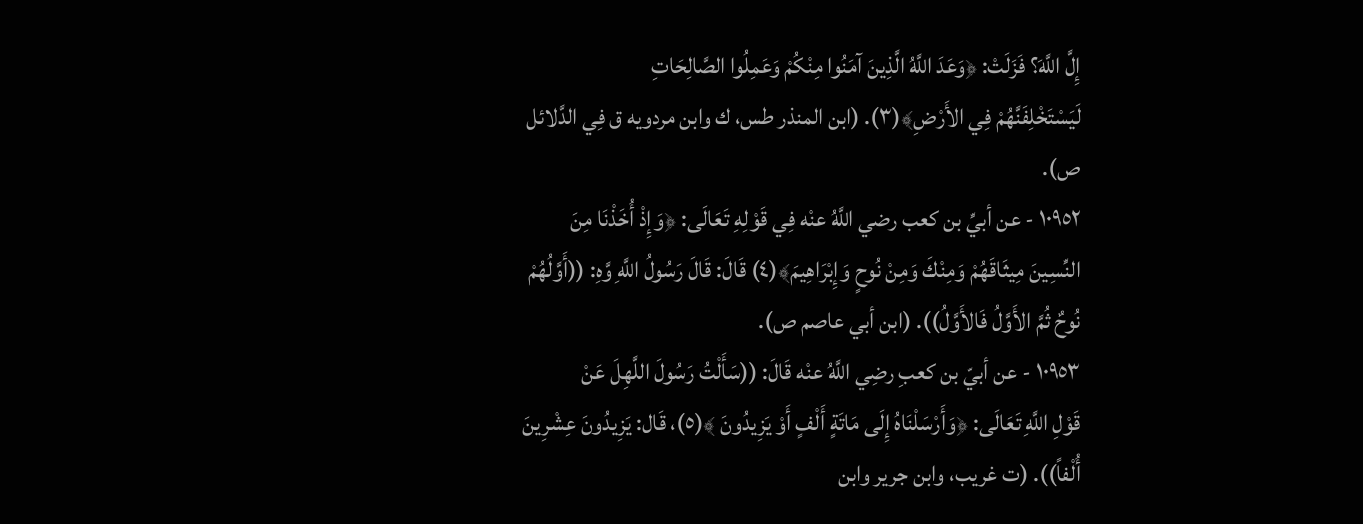إِلَّ اللَّهَ؟ فَزَلَتْ: ﴿وَعَدَ اللَّهُ الَّذِينَ آمَنُوا مِنْكُمْ وَعَمِلُوا الصَّالِحَاتِ
لَيَسْتَخْلِفَنَّهُمْ فِي الأَرْضِ﴾(٣). (ابن المنذر طس، ك وابن مردويه ق فِي الدَّلائل
ص).
١٠٩٥٢ - عن أبيِّ بن كعب رضي اللَّهُ عنْه فِي قَوْلِهِ تَعَالَى: ﴿وَإِذْ أُخَذْنَا مِنَ
النِّسِينَ مِيثَاقَهُمْ وَمِنْكَ وَمِنْ نُوحٍ وَإِبْرَاهِيمَ﴾(٤) قَالَ: قَالَ رَسُولُ اللَّهِ وَّهِ: ((أَوَّلُهُمْ
نُوحٌ ثُمَّ الأَوَّلُ فَالأَوَّلُ)). (ابن أبي عاصم ص).
١٠٩٥٣ - عن أبيّ بن كعبِ رضِي اللَّهُ عنْه قَالَ: ((سَأَلْتُ رَسُولَ اللَّهِلَ عَنْ
قَوْلِ اللَّهِ تَعَالَى: ﴿وَأَرْسَلْنَاهُ إِلَى مَاتَةٍ أَلْفٍ أَوْ يَزِيدُونَ ﴾(٥)، قَال: يَزِيدُونَ عِشْرِينَ
أُلْفاً)). (ت غريب، وابن جرير وابن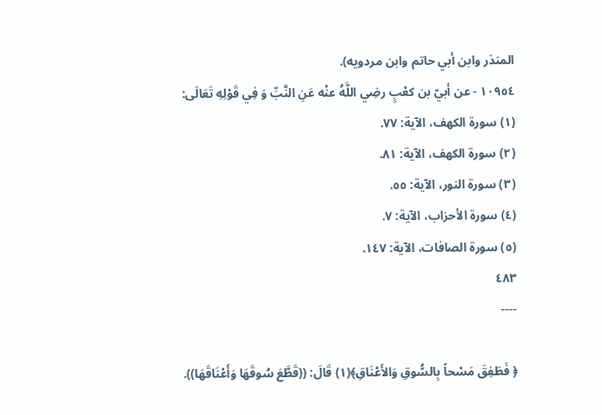المنذر وابن أبي حاتم وابن مردويه).
١٠٩٥٤ - عن أبيّ بن كعْبٍ رضِي اللَّهُ عنْه عَنِ النَّبِّ وَ فِي قَوْلِهِ تَعَالَى:
(١) سورة الكهف، الآية: ٧٧.
(٢) سورة الكهف، الآية: ٨١.
(٣) سورة النور، الآية: ٥٥.
(٤) سورة الأحزاب، الآية: ٧.
(٥) سورة الصافات، الآية: ١٤٧.
٤٨٣
----

﴿ فَطَفِقَ مَسْحاً بِالسُّوقِ وَالأَعْنَاقِ﴾(١) قَالَ: ((قَطَّعَ سُوقَهَا وَأَعْنَاقَهَا)).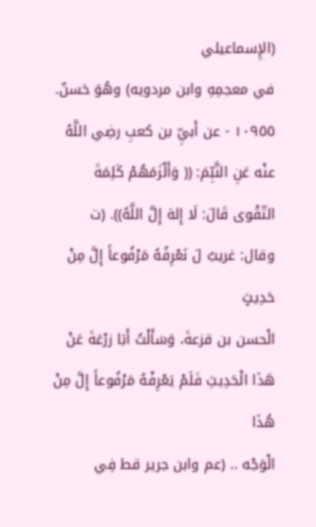(الإِسماعيلي
في معجمِهِ وابن مردويه) وهُوَ حَسنٌ.
١٠٩٥٥ - عن أَبيِّ بن كعبِ رضِي اللَّهُ عنْه عَنِ النَّبِّمَ: (( وَأَلْزَمَهُمْ كَلِمَةَ
التّقْوى قَالَ: لَا إِلهَ إِلَّ اللَّهُ)). (ت وقال: غريبٌ لَ نَعْرِفُهُ مَرْفُوعاً إِلَّ مِنْ حَدِيثٍ
الْحسن بن قزعةَ، وَسَأَلْتُ أَبَا زرْعَةَ عَنْ هَذَا الْحَدِيثِ فَلَمْ يَعْرِفْهُ مَرْفُوعاً إِلَّ مِنْ هُذَا
الْوَجْه .. (عم وابن جرير قط فِي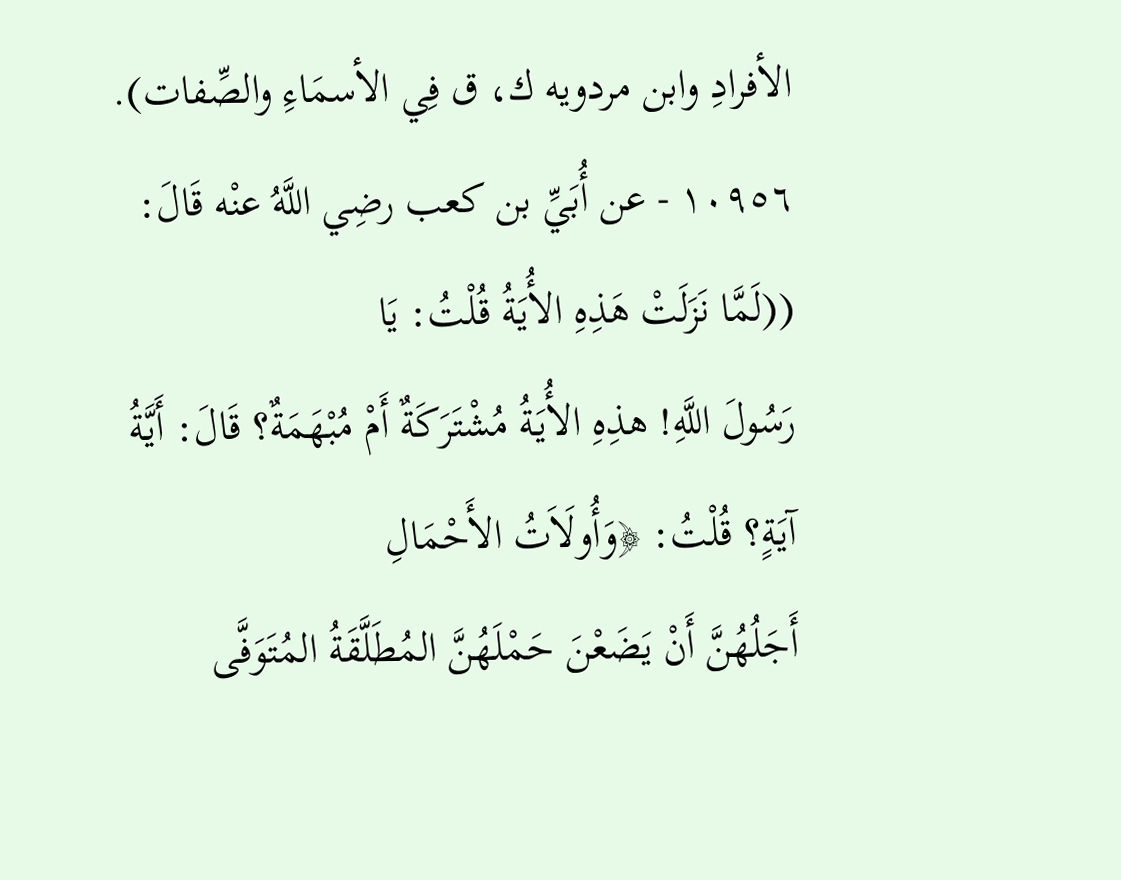الأفرادِ وابن مردويه ك، ق فِي الأسمَاءِ والصِّفات).
١٠٩٥٦ - عن أُبَيِّ بن كعب رضِي اللَّهُ عنْه قَالَ: ((لَمَّا نَزَلَتْ هَذِهِ الأُيَةُ قُلْتُ: يَا
رَسُولَ اللَّهِ! هذِهِ الأُيَةُ مُشْتَرَكَةٌ أَمْ مُبْهَمَةٌ؟ قَالَ: أَيَّةُ آيَةٍ؟ قُلْتُ: ﴿وَأُولَاَتُ الأَحْمَالِ
أَجَلُهُنَّ أَنْ يَضَعْنَ حَمْلَهُنَّ المُطَلَّقَةُ المُتَوَفَّى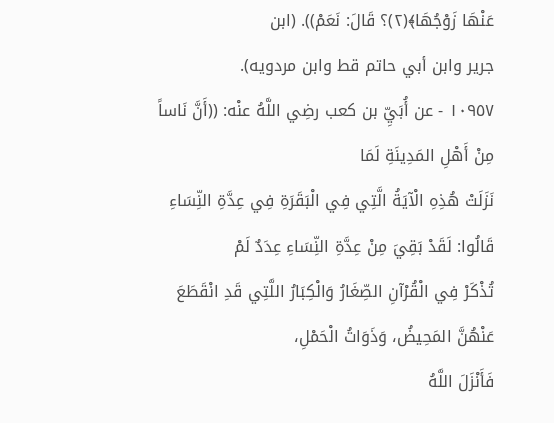عَنْهَا زَوْجُهَا﴾(٢)؟ قَالَ: نَعَمْ)). (ابن
جرير وابن أبي حاتم قط وابن مردويه).
١٠٩٥٧ - عن أُبَيِّ بن كعب رضِي اللَّهُ عنْه: ((أَنَّ نَاساً مِنْ أَهْلِ المَدِينَةِ لَمَا
نَزَلَتْ هُذِهِ الْآيَةُ الَّتِي فِي الْبَقَرَةِ فِي عِدَّةِ النِّسَاءِ قَالُوا: لَقَدْ بَقِيَ مِنْ عِدَّةِ النِّسَاءِ عِدَدٌ لَمْ
تُذْكَرْ فِي الْقُرْآنِ الصِّغَارُ وَالْكِبَارُ اللَّتِي قَدِ انْقَطَعَ عَنْهُنَّ المَحِيضُ، وَذَوَاتُ الْحَمْلِ،
فَأَنْزَلَ اللَّهُ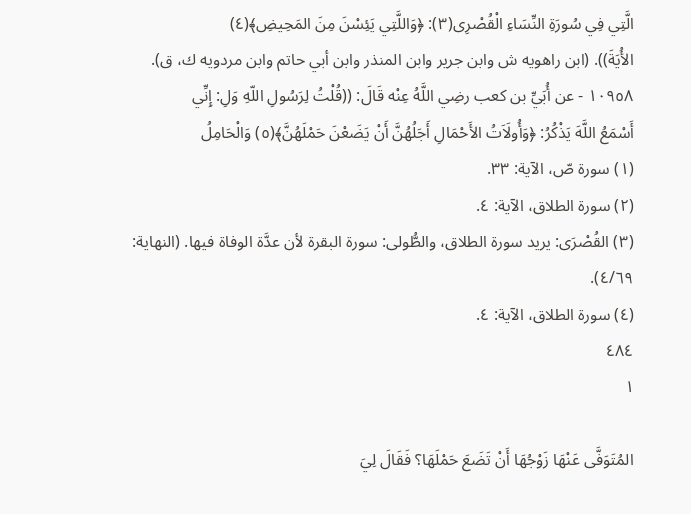الَّتِي فِي سُورَةِ النِّسَاءِ الْقُصْرِى(٣): ﴿وَاللَّتِي يَئِسْنَ مِنَ المَحِيضِ﴾(٤)
الأُيَةَ)). (ابن راهويه ش وابن جرير وابن المنذر وابن أبي حاتم وابن مردويه ك، ق).
١٠٩٥٨ - عن أُبَيِّ بن كعب رضِي اللَّهُ عِنْه قَالَ: ((قُلْتُ لِرَسُولِ اللّهِ وَلِ: إِنِّي
أَسْمَعُ اللَّهَ يَذْكُرُ: ﴿وَأُولَاَتُ الأَحْمَالِ أَجَلُهُنَّ أَنْ يَضَعْنَ حَمْلَهُنَّ﴾(٥) وَالْحَامِلُ
(١) سورة صّ، الآية: ٣٣.
(٢) سورة الطلاق، الآية: ٤.
(٣) القُصْرَى: يريد سورة الطلاق، والطُّولى: سورة البقرة لأن عدَّة الوفاة فيها. (النهاية: ٤/٦٩).
(٤) سورة الطلاق، الآية: ٤.
٤٨٤
١

المُتَوَفَّى عَنْهَا زَوْجُهَا أَنْ تَضَعَ حَمْلَهَا؟ فَقَالَ لِيَ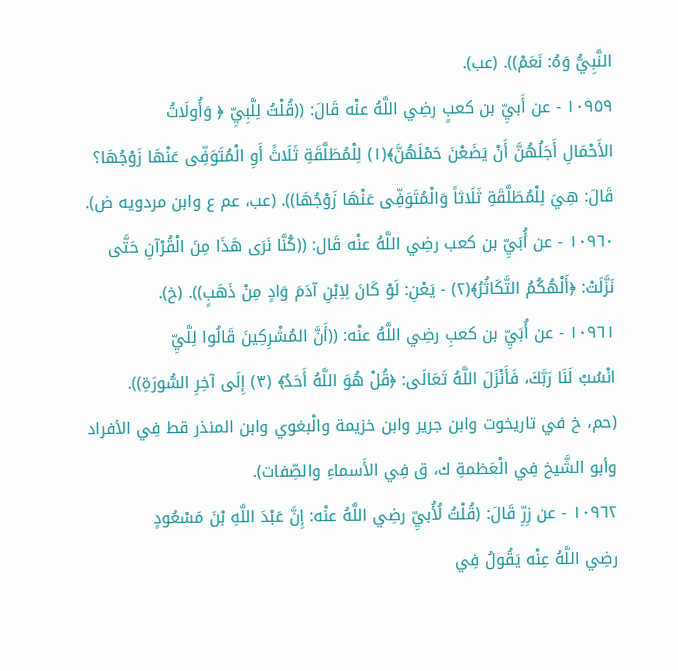النَّبِيُّ وَهُ: نَعَمْ)). (عب).
١٠٩٥٩ - عن أَبيِّ بن كعبٍ رضِي اللَّهُ عنْه قَالَ: ((قُلْتُ لِلَّبِيِّ ﴿ وَأُولَاتُ
الأَحْمَالِ أَجَلُهُنَّ أَنْ يَضَعْنَ حَمْلَهُنَّ﴾(١) لِلْمُطَلَّقَةِ ثَلَاثً أَوِ الْمُتَوَفِّى عَنْهَا زَوْجُهَا؟
قَالَ: هِيَ لِلْمُطَلَّقَةِ ثَلَاثاً وَالْمُتَوَفِّى عَنْهَا زَوْجُهَا)). (عب، عم ع وابن مردويه ض).
١٠٩٦٠ - عن أُبَيِّ بن كعب رضِي اللَّهُ عنْه قَال: ((كُنَّا نَرَى هَذَا مِنَ الْقُرْآنِ حَتَّى
نَزَّلَتْ: ﴿أَلْهُكُمُ التَّكَاثُرُ﴾(٢) - يَعْنِ: لَوْ كَانَ لِاِبْنِ آدَمَ وَادٍ مِنْ ذَهَبٍ)). (خ).
١٠٩٦١ - عن أُبَيِّ بن كعبِ رضِي اللَّهُ عنْه: ((أَنَّ المُشْرِكِينَ قَالُوا لِلَّيِّ
انْسُبْ لَنَا رَبَّكَ، فَأَنْزَلَ اللَّهُ تَعَالَى: ﴿قُلْ هُوَ اللَّهُ أَحَدٌ﴾ (٣) إِلَى آخِرِ السُّورَةِ)).
(حم، خ في تاريخوت وابن جرير وابن خزيمة والْبغوي وابن المنذر قط فِي الأفراد
وأبو الشَّيخ فِي الْعَظمةِ ك، ق فِي الأَسماءِ والصِّفات).
١٠٩٦٢ - عن زِرِّ قَالَ: (قُلْتُ لُأُبيِّ رضِي اللَّهُ عنْه: إِنَّ عَبْدَ اللَّهِ بْنَ مَسْعُودٍ
رضِي اللَّهُ عِنْه يَقُولُ فِي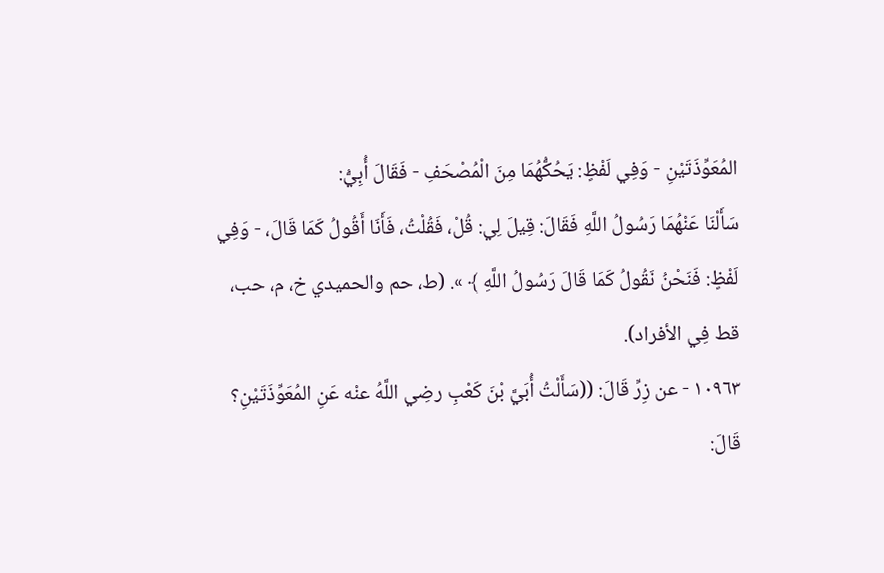المُعَوِّذَتَيْنِ - وَفِي لَفْظٍ: يَحُكُّهُمَا مِنَ الْمُصْحَفِ - فَقَالَ أُبِيُّ:
سَأَلْنَا عَنْهُمَا رَسُولُ اللَّهِ فَقَالَ: قِيلَ لِي: قُلْ، فَقُلْتُ، فَأَنَا أَقُولُ كَمَا قَالَ، - وَفِي
لَفْظٍ: فَنَحْنُ نَقُولُ كَمَا قَالَ رَسُولُ اللَّهِ ﴾ ». (ط، حم والحميدي خ، م، حب،
قط فِي الأفراد).
١٠٩٦٣ - عن زِرِّ قَالَ: ((سَأَلْتُ أُبَيَّ بْنَ كَعْبِ رضِي اللَّهُ عنْه عَنِ المُعَوِّذَتَيْنِ؟
قَالَ: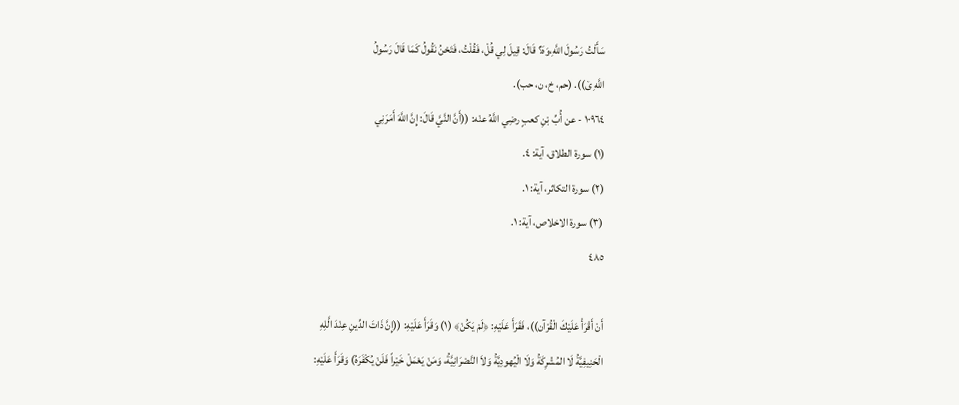سَأَلْتُ رَسُولَ اللَّهِ،وَهَ؟ قَالَ: قِيلَ لِي قُلْ، فَقُلْتُ، فَتَحْنُ نَقُولُ كَمَا قَالَ رَسُولُ
اللَّهِ ێ)). (حم، خ، ن، حب).
١٠٩٦٤ - عن أُبِّ بْنِ كعبٍ رضِي اللَّهُ عنْه: ((أَنَّ النَّيَّ قَالَ: إِنَّ اللَّهَ أَمَرَنِي
(١) سورة الطلاق، آية: ٤.
(٢) سورة التكاثر، آية: ١.
(٣) سورة الاخلاص، آية: ١.
٤٨٥

أَنْ أَقْرَأْ عَلَيْكَ الْقُرْآن))، فَقَرَأَ عَلَيْهِ: ﴿لَمْ يَكُنْ﴾ (١) وَقَرَأَ عَلَيْهِ: ((إِنَّ ذَاتَ الدِّينِ عِنْدَ الَّلِهِ
الْحَنِيفِيَّةُ لَا المُشْرِكَةُ وَلَا الْيُهودِيَّةُ وَلاَ النَّصْرَانِيَّةُ، وَمَنْ يَعْمَلْ خَيْراً فَلَنْ يُكْفَرَهُ) وَقَرَأَ عَلَيْهِ: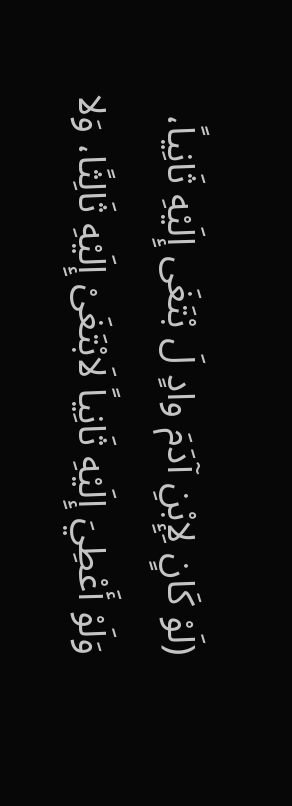(لَوْ كَانٍ لِإِبْنِ آدَمَ وادٍ لَ بْتَغَى إِلَيْهِ ثَانِياً، وَلَوْ أَعْطِيَ إِلَيْهِ ثَانِياً لَابْتَغَىْ إِلَيْهِ ثَالِثًا، وَلا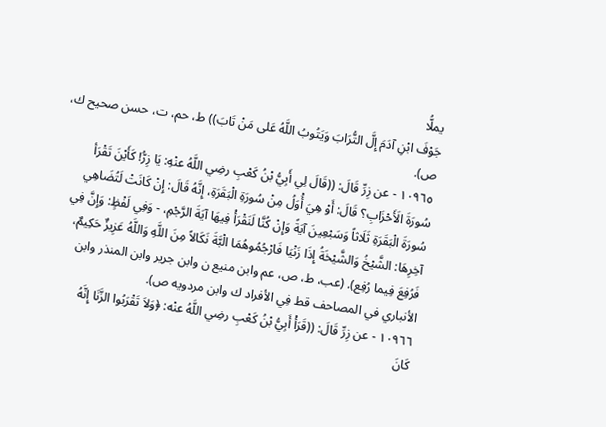يملُّا
جَوْفَ ابْنِ آدَمَ إِلَّ التُّرَابَ وَيَتُوبُ اللَّهُ عَلى مَنْ تَابَ)) ط، حم، ت، حسن صحيح ك،
ص).
١٠٩٦٥ - عن زِرِّ قَالَ: ((قَالَ لِي أَبِيُّ بْنُ كَعْبِ رضِي اللَّهُ عنْهِ: يَا زِرُّ! كَأَيْنَ تَقْرَأ
سُورَةَ الَأَحْزَابِ؟ قَالَ: أَوْ هِيَ أَْوَلُ مِنْ سُورَةِ الْبَقَرَةِ، إِنَّهُ قَالَ: إِنْ كَانَتْ لَتُضَاهِي
سُورَةَ الْبَقَرَةِ ثَلَاثاً وَسَبْعِينَ آيَةً وَإِنْ كُنَّا لَنَقْرَأْ فِيهَا آيَةَ الرَّجْمِ، - وَفِي لَفْظٍ: وَإِنَّ فِي
آخِرِهَا: الشَّيْخُ وَالشَّيْخَةُ إِذَا زَنْيَا فَارْجُمُوهُمَا الْبَّةَ نَكَالاً مِنَ اللَّهِ وَاللَّهُ عَزِيزٌ حَكِيمٌ،
فَرُفِعَ فِیما رُفِع). (عب، ط، ص، عم وابن منیع ن وابن جرير وابن المنذر وابن
الأنباري في المصاحف قط فِي الأفراد ك وابن مردويه ص).
١٠٩٦٦ - عن زِرِّ قَالَ: ((قَرَأْ أَبِيُّ بْنُ كَعْبِ رضِي اللَّهُ عنْه: ﴿وَلاَ تَقْرَبُوا الزَّنَا إِنَّهُ
كَانَ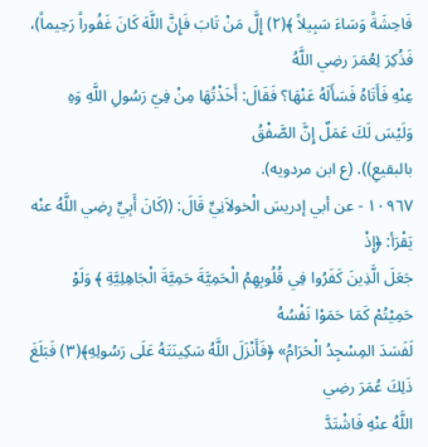فَاحِشَةً وَسَاءَ سَبِيلاً ﴾(٢) إِلَّ مَنْ تَابَ فَإِنَّ اللَّهَ كَانَ غَفُوراً رَحِيماً)، فَذُكِرَ لِعُمَرَ رضِي اللَّهُ
عِنْهِ فَأَتَاهُ فَسَأَلَهُ عَنْهَا؟ فَقَالَ: أَخَذْتُهَا مِنْ فِيّ رَسُولِ اللَّهِ وَهِ وَلَيْسَ لَكَ عَمَلٌ إِنَّ الصَّفْقُ
بالبقیعِ)). (ع ابن مردويه).
١٠٩٦٧ - عن أبي إدريسَ الْخولاَنِيِّ قَالَ: ((كَانَ أَبِيِّ رِضِي اللَّهُ عنْه يَقْرَأ: ﴿إِذْ
جَعَلَ الَّذِينَ كَفَرُوا فِي قُلُوبِهِمُ الْحَمِيَّةَ حَمِيَّةَ الْجَاهِلِيَّةِ ﴾ وَلَوْ حَمِيْتُمْ كَمَا حَمَوْا نَفْسُهُ
لَفَسَدَ المِسْجِدُ الْحَرَامُ» ﴿فَأَنْزَلَ اللَّهُ سَكِينَتَهُ عَلَى رَسُولِهِ﴾(٣) فَبَلَغَ ذَلِكَ عُمَرَ رضِي
اللَّهُ عنْهِ فَاشْتَدَّ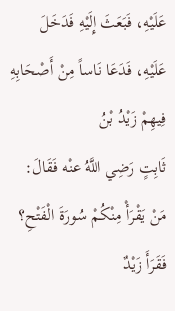عَلَيْهِ، فَبَعَثَ إِلَيْهِ فَدَخَلَ عَلَيْهِ، فَدَعَا نَاساً مِنْ أَصْحَابِهِ فِيهِمْ زَيْدُ بْنُ
ثَابِتٍ رَضِي اللَّهُ عنْه فَقَالَ: مَنْ يَقْرَأْ مِنْكُمْ سُورَةَ الْفَتْحِ؟ فَقَرَأَ زَيْدٌ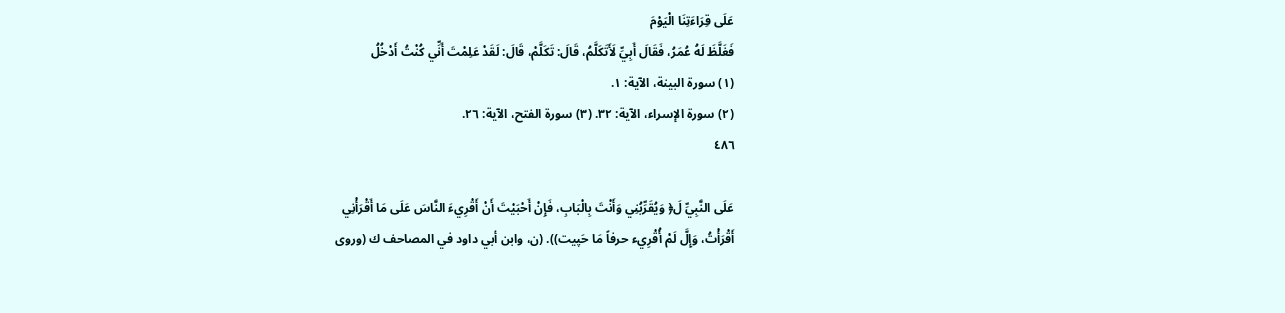عَلَى قِرَاءَتِنَا الْيَوْمَ
فَغَلَّظَ لَهُ عُمَرُ، فَقَالَ أَبِيِّ لَأَتَكَلَّمُ، قَالَ: تَكَلَّمْ، قَالَ: لَقَدْ عَلِمْتَ أَنِّي كُنْتُ أَدْخُلُ
(١) سورة البينة، الآية: ١.
(٢) سورة الإسراء، الآية: ٣٢. (٣) سورة الفتح، الآية: ٢٦.
٤٨٦

عَلَى النَّبِيِّ لَ﴿ وَيُقَرِّبُنِي وَأَنْتَ بِالْبَابِ، فَإِنْ أَحْبَيْتَ أَنْ أَقْرِيءَ النَّاسَ عَلَى مَا أَقْرَأْنِي
أَقْرَأْتُ، وَإِلَّ لَمْ أُقْرِيء حرفاً مَا حَپیت)). (ن، وابن أبي داود في المصاحف ك (وروى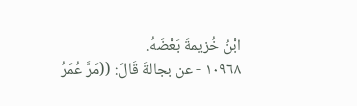ابْنُ خُزيمةَ بَعْضَهُ.
١٠٩٦٨ - عن بجالةَ قَالَ: ((مَرَّ عُمَرُ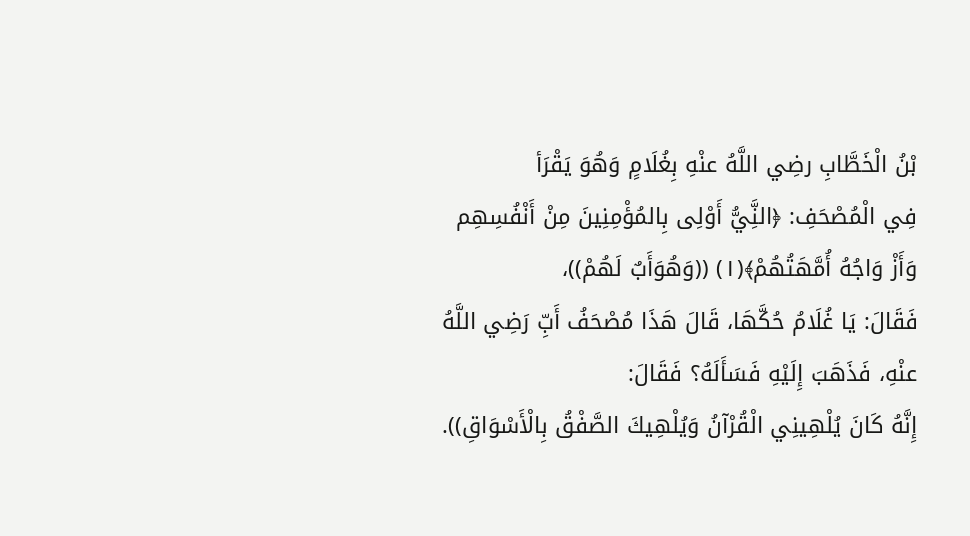بْنُ الْخَطَّابِ رضِي اللَّهُ عنْهِ بِغُلَامٍ وَهُوَ يَقْرَأ
فِي الْمُصْحَفِ: ﴿النَِّيُّ أَوْلِى بِالمُؤْمِنِينَ مِنْ أَنْفُسِهِم وَأَزْ وَاجُهُ أُمَّهَتُهُمْ﴾(١) ((وَهُوَأَبٌ لَهُمْ))،
فَقَالَ: يَا غُلَامُ حُكَّهَا، قَالَ هَذَا مُصْحَفُ أَبِّ رَضِي اللَّهُ عنْهِ، فَذَهَبَ إِلَيْهِ فَسَأَلَهُ؟ فَقَالَ:
إِنَّهُ كَانَ يُلْهِينِي الْقُرْآنُ وَيُلْهِيكَ الصَّفْقُ بِالْأَسْوَاقِ)).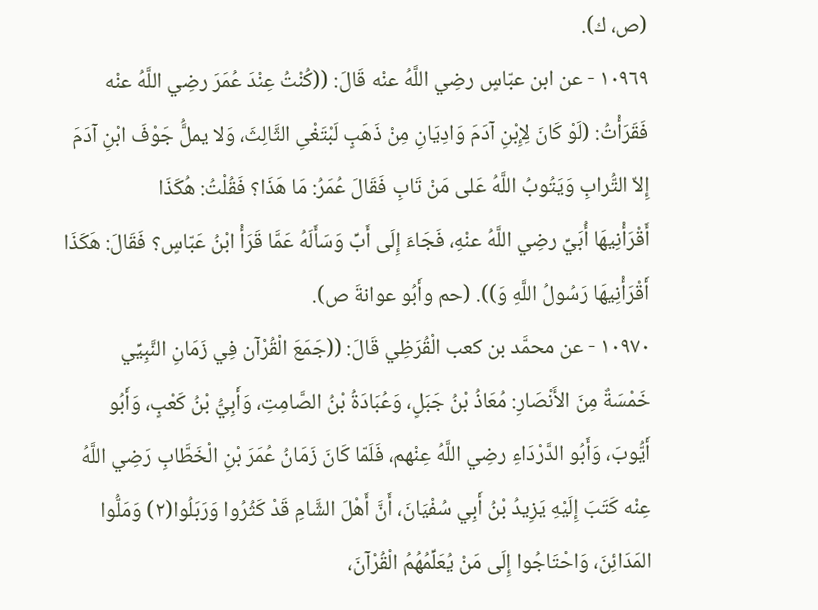(ص، ك).
١٠٩٦٩ - عن ابن عبّاسٍ رضِي اللَّهُ عنْه قَالَ: ((كُنْتُ عِنْدَ عُمَرَ رضِي اللَّهُ عنْه
فَقَرَأْتُ: (لَوْ كَانَ لِإِبْنِ آدَمَ وَادِيَانِ مِنْ ذَهَبٍ لَبْتَغْىِ الثَّالِثَ، وَلا يملَُّ جَوْفَ ابْنِ آدَمَ
إِلاّ التُّرابِ وَيَتُوبُ اللَّهُ عَلى مَنْ تَابِ فَقَالَ عُمَرُ: مَا هَذَا؟ فَقُلْتُ: هُكَذَا
أَقْرَأْنِيهَا أُبَيِّ رضِي اللَّهُ عنْهِ، فَجَاءَ إِلَى أَبِّ وَسَأَلَهُ عَمَّا قَرَأْ ابْنُ عَبّاسٍ؟ فَقَالَ: هَكَذَا
أَقْرَأْنِيهَا رَسُولُ اللَّهِ وَ)). (حم وأَبُو عوانةَ ص).
١٠٩٧٠ - عن محمَّد بن كعب الْقُرَظِي قَالَ: ((جَمَعَ الْقُرْآن فِي زَمَانِ النَّبِيِّي
خَمْسَةٌ مِنَ الأَنْصَارِ: مُعَاذُ بْنُ جَبَلٍ، وَعُبَادَةُ بْنُ الصَّامِتِ، وَأَبِيُّ بْنُ كَعْبٍ، وَأَبُو
أَيُّوبَ، وَأَبُو الدَّرْدَاءِ رضِي اللَّهُ عِنْهم، فَلَمّا كَانَ زَمَانُ عُمَرَ بْنِ الْخَطَّابِ رَضِي اللَّهُ
عِنْه كَتَبَ إِلَيْهِ يَزِيدُ بْنُ أَبِي سُفْيَانَ، أَنَّ أَهْلَ الشَّامِ قَدْ كَثُرُوا وَرَبَلُوا(٢) وَمَلُّوا
المَدَائِنَ، وَاحْتَاجُوا إِلَى مَنْ يُعَلِّمُهُمُ الْقُرْآنَ،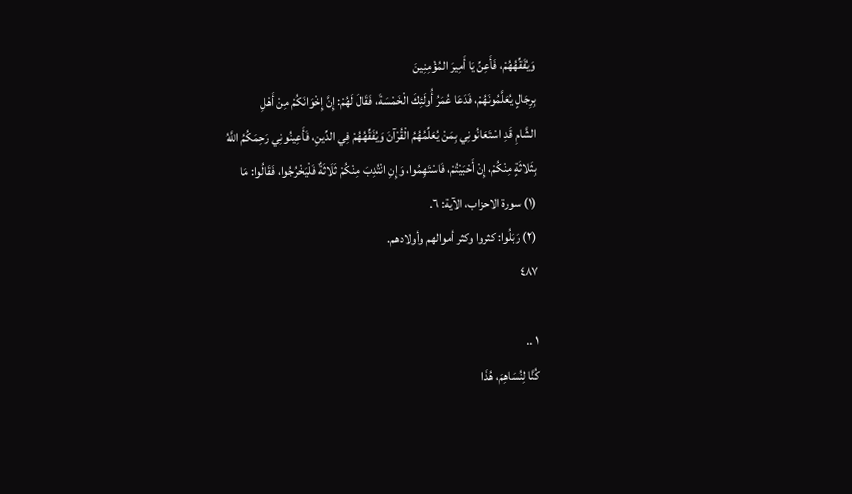وَيُفَقِّهُهُمْ، فَأَعِنِّ يَا أَمِيرَ المُؤْمِنِينَ
بِرِجَالٍ يُعَلَّمُونَهُمْ، فَدَعَا عُمَرُ أُولَئِكَ الْخَمْسَةَ، فَقَالَ لَهُمْ: إِنَّ إِخْوَانَكُمْ مِنْ أَهْلِ
الشَّامِ قَدِ اسْتَعَانُونِي بِمَنْ يُعَلِّمُهُمُ الْقُرْآنَ وَيُفَقِّهُهُمْ فِي الدِّينِ، فَأَعِينُونِي رَحِمَكُمُ اللَّهُ
بِثَلاثَةٍ مِنْكُمْ، إِنْ أَحْبَيْتُمْ، فَاسْتَهِمُوا، وَإِنِ انْتُدِبَ مِنْكُمْ ثَلَاثَةٌ فَلْيَخْرُجُوا، فَقَالُوا: مَا
(١) سورة الاحزاب، الآية: ٦.
(٢) رَبَلُوا: كثروا وكثر أموالهم وأولادهم.
٤٨٧

١ ..
كُنَّا لِنُسَاهِمَ، هُذَا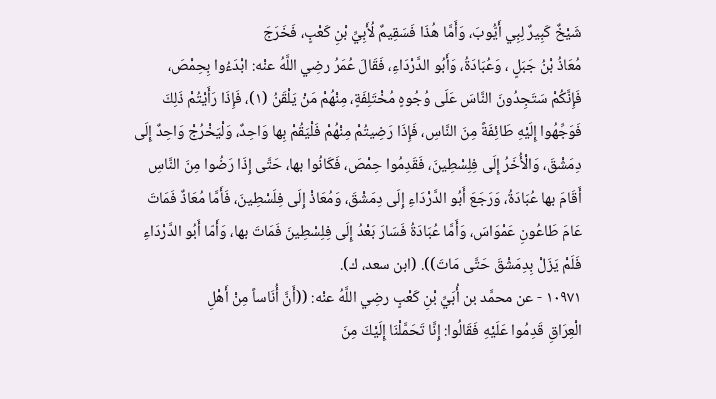شَيْخٌ كَبِيرٌ لِبِي أَيُّوبَ، وَأَمَّا هُذَا فَسَقِيمٌ لُأَبِيِّ بْنِ كَعْبٍ، فَخَرَجَ
مُعَاذُ بْنُ جَبَلٍ ، وَعُبَادَةُ، وَأَبُو الدَّرْدَاءِ، فَقَالَ عُمَرُ رضِي اللَّهُ عنْه: ابْدَءُوا بِحِمْصَ،
فَإِنَّكُمْ سَتَجِدُونَ النَّاسَ عَلَى وُجُوهٍ مُخْتَلِفَةٍ، مِنْهُمْ مَنْ يَلْقَنُ (١)، فَإِذَا رَأَيْتُمْ ذَلِكَ
فَوَجِّهُوا إِلَيْهِ طَائِفَةً مِنَ النَّاسِ، فَإِذَا رَضِيتُمْ مِنْهُمْ فَلْيَقُمْ بِها وَاحِدٌ، وَلْيَخْرُجْ وَاحِدٌ إِلَى
دِمَشْقَ، وَالْأُخَرُ إِلَى فِلِسْطِينَ، فَقَدِمُوا حِمْصَ، فَكَانُوا بها، حَتَّى إِذَا رَضُوا مِنَ النَّاسِ
أَقَامَ بها عُبَادَةُ، وَرَجَعَ أَبُو الدَّرْدَاءِ إِلَى دِمَشْقَ، وَمُعَاذْ إِلَى فِلَسْطِينَ، فَأَمَّا مُعَاذٌ فَمَاتَ
عَامَ طَاعُونِ عَمْوَاسَ، وَأَمَّا عُبَادَةُ فَسَارَ بَعْدُ إِلَى فِلِسْطِينَ فَمَاتَ بها، وَأَمّا أَبُو الدَّرْدَاءِ
فَلَمْ يَزَلْ بِدِمَشْقَ حَتَّى مَاتَ)). (ابن سعد، ك).
١٠٩٧١ - عن محمَّد بن أُبَيِّ بْنِ كَعْبٍ رضِي اللَّهُ عنْه: ((أَنَّ أُنَاساً مِنْ أَهْلِ
الْعِرَاقِ قَدِمُوا عَلَيْهِ فَقَالُوا: إِنَّا تَحَمَّلْنَا إِلَيْكَ مِنَ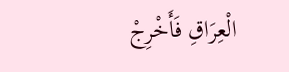الْعِرَاقِ فَأَخْرِجْ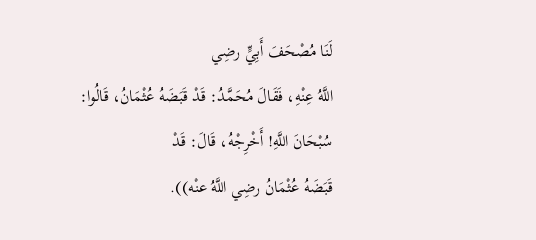لَنَا مُصْحَفَ أَبِيٍّ رضِي
اللَّهُ عِنْهِ، فَقَالَ مُحَمَّدُ: قَدْ قَبَضَهُ عُثْمَانُ، قَالُوا: سُبْحَانَ اللَّهِ! أَخْرِجْهُ، قَالَ: قَدْ
قَبَضَهُ عُثْمَانُ رضِي اللَّهُ عنْه)).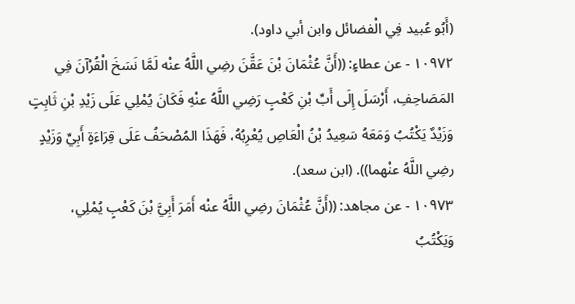(أَبُو عُبيد فِي الْفضائل وابن أبي داود).
١٠٩٧٢ - عن عطاءٍ: ((أَنَّ عُثْمَانَ بْنَ عَقَّنَ رضِي اللَّهُ عنْه لَمَّا نَسَخَ الْقُرْآنَ فِي
المَصَاحِفِ، أَرْسَلَ إِلَى أَبِّ بْنِ كَعْبٍ رَضِي اللَّهُ عنْهِ فَكَانَ يُمْلِي عَلَى زَيْدِ بْنِ ثَابِتٍ
وَزَيْدٌ يَكْتُبُ وَمَعَهُ سَعِيدُ بْنُ الْعَاصِ يُعْرِبُهُ، فَهَذَا المُصْحَفُ عَلَى قِرَاءَةٍ أَبِيِّ وَزَيْدٍ
رضِي اللَّهُ عنْهما)). (ابن سعد).
١٠٩٧٣ - عن مجاهد: ((أَنَّ عُثْمَانَ رضِي اللَّهُ عنْه أَمَرَ أَبِيَّ بْنَ كَعْبٍ يُمْلِي،
وَيَكْتُبُ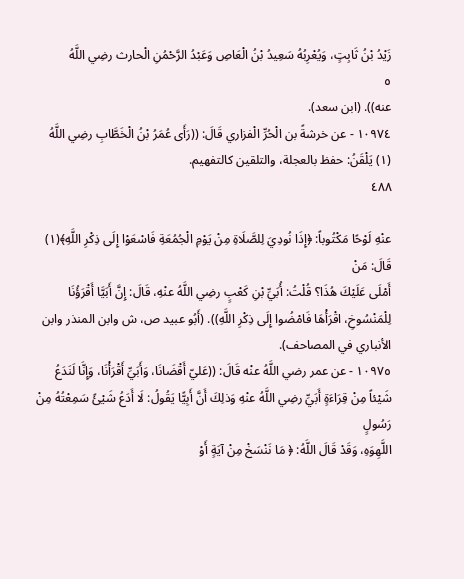زَيْدُ بْنُ ثَابِتٍ، وَيُعْرِبُهُ سَعِيدُ بْنُ الْعَاصِ وَعَبْدُ الرَّحْمُنِ الْحارث رضِي اللَّهُ
٥
عنه)). (ابن سعد).
١٠٩٧٤ - عن خرشةً بن الْحُرِّ الْفزاري قَالَ: ((رَأَى عُمَرُ بْنُ الْخَطَّابِ رضِي اللَّهُ
(١) يَلْقَنُ: حفظ بالعجلة، والتلقين كالتفهيم.
٤٨٨

عنْهِ لَوْحًا مَكْتُوباً: ﴿إِذَا نُودِيَ لِلصَّلَاةِ مِنْ يَوْمِ الْجُمُعَةِ فَاسْعَوْا إِلَى ذِكْرِ اللَّهِ﴾(١) قَالَ: مَنْ
أَمْلَى عَلَيْكَ هُذَا؟ قُلْتُ: أُبَيِّ بْنِ كَعْبٍ رضِي اللَّهُ عنْهِ، قَالَ: إِنَّ أَبَيَّا أَقْرَؤُنَا
لِلْمَنْسُوخِ، اقْرَأْهَا فَامْضُوا إِلَى ذِكْرِ اللَّهِ)). (أَبُو عبيد ص، ش وابن المنذر وابن
الأنباري في المصاحف).
١٠٩٧٥ - عن عمر رضي اللَّهُ عنْه قَالَ: ((عَليّ أَقْضَانَا، وَأَبَيِّ أَقْرَأْنَا، وَإِنَّا لَنَدَعُ
شَيْئاً مِنْ قِرَاءَةٍ أَبَيِّ رضِي اللَّهُ عنْهِ وَذلِكَ أَنَّ أَبِيًّا يَقُولُ: لَا أَدَعُ شَيْئً سَمِعْتُهُ مِنْ رَسُولٍ
اللَّهِوَهِ، وَقَدْ قَالَ اللَّهُ: ﴿ مَا نَنْسَخْ مِنْ آيَةٍ أَوْ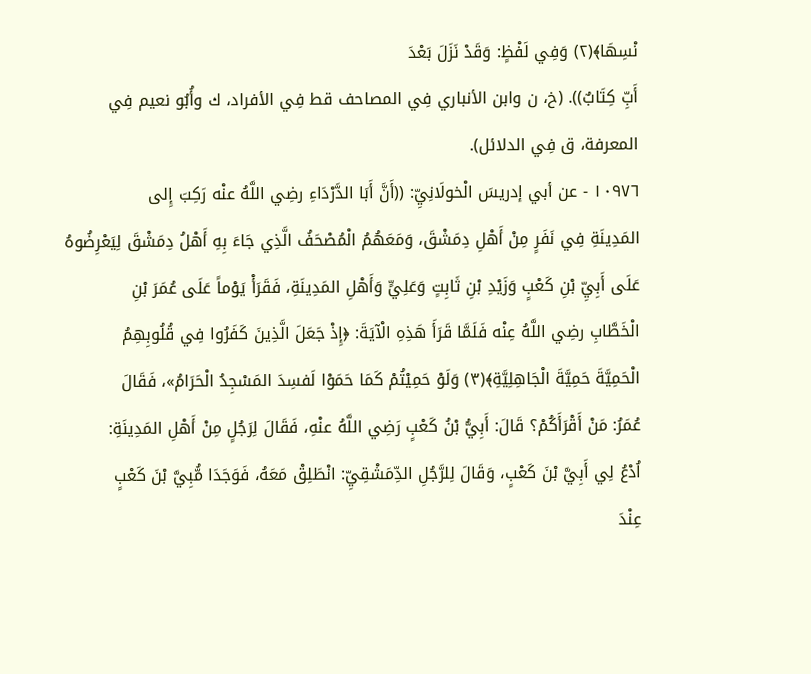نْسِهَا﴾(٢) وَفِي لَفْظٍ: وَقَدْ نَزَلَ بَعْدَ
أَبِّ كِتَابٌ)). (خ، ن وابن الأنباري فِي المصاحف قط فِي الأفراد، ك وأُبُو نعيم فِي
المعرفة، ق فِي الدلائل).
١٠٩٧٦ - عن أبي إدريسَ الْخولَانِيِّ: ((أَنَّ أَبَا الدَّرْدَاءِ رضِي اللَّهُ عنْه رَكِبَ إِلى
المَدِينَةِ فِي نَفَرٍ مِنْ أَهْلِ دِمَشْقَ، وَمَعَهُمُ الْمُصْحَفُ الَّذِي جَاءَ بِهِ أَهْلُ دِمَشْقَ لِيَعْرِضُوهُ
عَلَى أَبِيِّ بْنِ كَعْبٍ وَزَيْدِ بْنِ ثَابِتٍ وَعَلِيٍّ وَأَهْلِ المَدِينَةِ، فَقَرَأْ يَوْماً عَلَى عُمَرَ بْنِ
الْخَطَّابِ رضِي اللَّهُ عِنْه فَلَمَّا قَرَأَ هَذِهِ الْآيَةَ: ﴿إِذْ جَعَلَ الَّذِينَ كَفَرُوا فِي قُلُوبِهِمُ
الْحَمِيَّةَ حَمِيَّةَ الْجَاهِلِيَّةِ﴾(٣) وَلَوْ حَمِيْتُمْ كَمَا حَمَوْا لَفسِدَ المَسْجِدُ الْحَرَامُ»، فَقَالَ
عُمَرُ: مَنْ أَقْرَأَكُمْ؟ قَالَ: أَبِيُّ بْنُ كَعْبٍ رَضِي اللَّهُ عنْهِ، فَقَالَ لِرَجُلٍ مِنْ أَهْلِ المَدِينَةِ:
اُدْعُ لِي أَبِيَّ بْنَ كَعْبٍ، وَقَالَ لِلرَّجُلِ الدِّمَشْقِيِّ: انْطَلِقْ مَعَهُ، فَوَجَدَا مُّبِيَّ بْنَ كَعْبٍ
عِنْدَ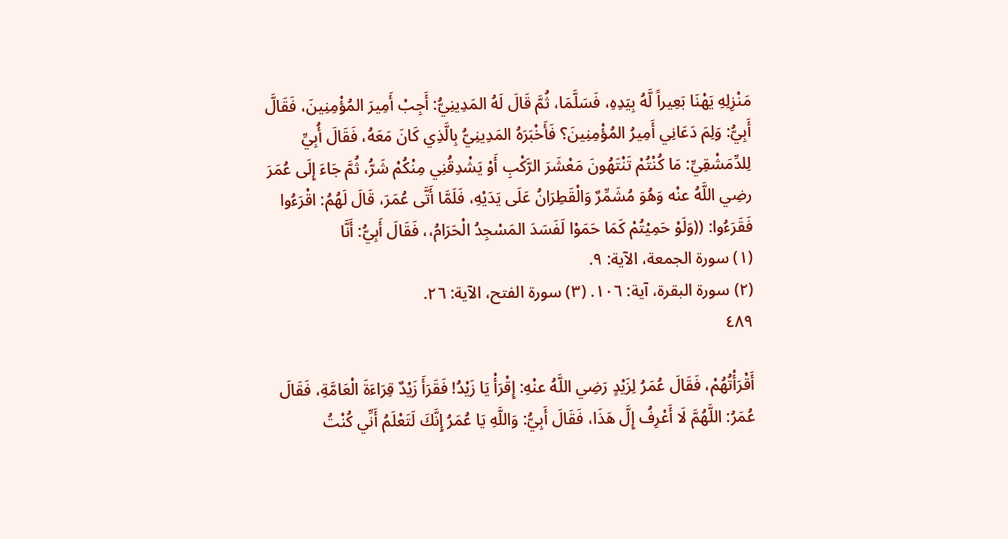مَنْزِلِهِ يَهْنَا بَعِيراً لَّهُ بِيَدِهِ، فَسَلَّمَا، ثُمَّ قَالَ لَهُ المَدِينِيُّ: أَجِبْ أَمِيرَ المُؤْمِنِينَ، فَقَالَّ
أَبِيُّ: وَلِمَ دَعَانِي أَمِيرُ المُؤْمِنِينَ؟ فَأَخْبَرَهُ المَدِينِيُّ بِالَّذِي كَانَ مَعَهُ، فَقَالَ أُبِيِّ
لِلدِّمَشْقِيِّ: مَا كُنْتُمْ تَنْتَهُونَ مَعْشَرَ الرَّكْبِ أَوْ يَشْدِقُنِي مِنْكُمْ شَرُّ، ثُمَّ جَاءَ إِلَى عُمَرَ
رضِي اللَّهُ عنْه وَهُوَ مُشَمِّرٌ وَالْقَطِرَانُ عَلَى يَدَيْهِ، فَلَمَّا أَتَّى عُمَرَ، قَالَ لَهُمُ: اقْرَءُوا
فَقَرَءُوا: ((وَلَوْ حَمِيْتُمْ كَمَا حَمَوْا لَفَسَدَ المَسْجِدُ الْحَرَامُ،، فَقَالَ أَبِيُّ: أَنَّا
(١) سورة الجمعة، الآية: ٩.
(٢) سورة البقرة، آية: ١٠٦. (٣) سورة الفتح، الآية: ٢٦.
٤٨٩

أَقْرَأْتُهُمْ، فَقَالَ عُمَرُ لِزَيْدٍ رَضِي اللَّهُ عنْهِ: إِقْرَأْ يَا زَيْدُ! فَقَرَأَ زَيْدٌ قِرَاءَةَ الْعَامَّةِ، فَقَالَ
عُمَرُ: اللَّهُمَّ لَا أَعْرِفُ إِلَّ هَذَا، فَقَالَ أَبِيُّ: وَاللَّهِ يَا عُمَرُ إِنَّكَ لَتَعْلَمُ أَنِّي كُنْتُ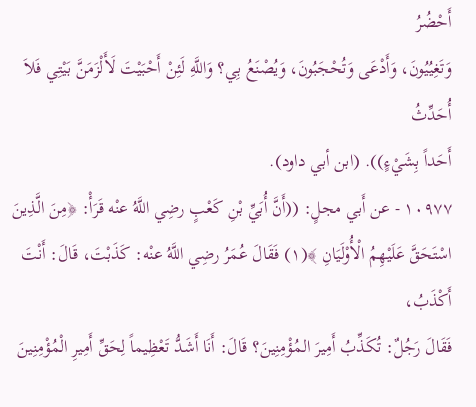أَحْضُرُ
وَتَغِيُيُونَ، وَأَدْعَى وَتُحْجَبُونَ، وَيُصْنَعُ بِي؟ وَاللَّهِ لَئِنْ أَحْبَيْتَ لَأَلْزَمَنَّ بَيْتِي فَلاَ أُحَدِّثُ
أَحَداً بِشَيْءٍ)). (ابن أبي داود).
١٠٩٧٧ - عن أَبي مجلٍ: ((أَنَّ أُبَيِّ بْنِ كَعْبٍ رضِي اللَّهُ عنْه قَرَأْ: ﴿مِنَ الَّذِينَ
اسْتَحَقَّ عَلَيْهِمُ الْأُوْلَيَانِ ﴾(١) فَقَالَ عُمَرُ رضِي اللَّهُ عنْه: كَذَبْتَ، قَالَ: أَنْتَ أَكْذَبُ،
فَقَالَ رَجُلٌ: تُكَذِّبُ أَمِيرَ المُؤْمِنِينَ؟ قَالَ: أَنَا أَشَدُّ تَعْظِيماً لِحَقِّ أَمِيرِ الْمُؤْمِنِينَ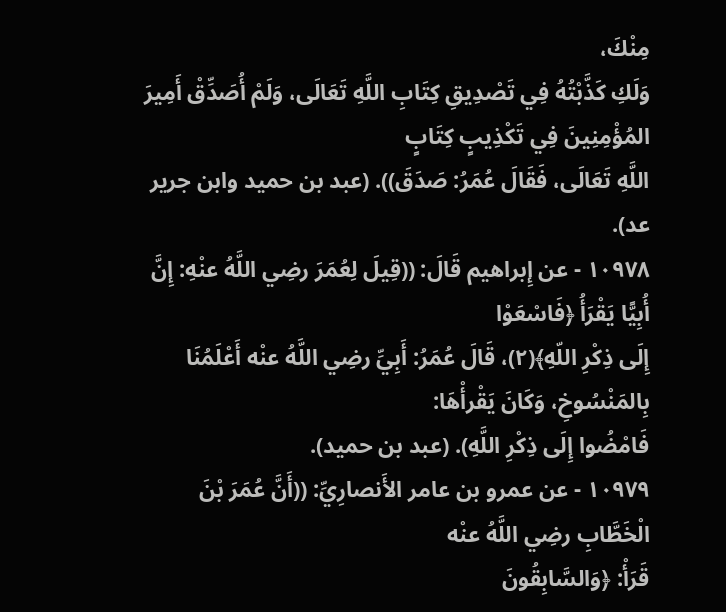مِنْكَ،
وَلَكِ كَذَّبْتُهُ فِي تَصْدِيقِ كِتَابِ اللَّهِ تَعَالَى، وَلَمْ أُصَدِّقْ أَمِيرَ المُؤْمِنِينَ فِي تَكْذِيبٍ كِتَابٍ
اللَّهِ تَعَالَى، فَقَالَ عُمَرُ: صَدَقَ)). (عبد بن حميد وابن جریر عد).
١٠٩٧٨ - عن إِبراهيم قَالَ: ((قِيلَ لِعُمَرَ رضِي اللَّهُ عنْهِ: إِنَّ أُبِيًّا يَقْرَأُ ﴿فَاسْعَوْا
إِلَى ذِكْرِ اللّهِ﴾(٢)، قَالَ عُمَرُ: أَبِيِّ رضِي اللَّهُ عنْه أَعْلَمُنَا بِالمَنْسُوخِ، وَكَانَ يَقْرأْهَا:
فَامْضُوا إِلَى ذِكْرِ اللَّهِ). (عبد بن حميد).
١٠٩٧٩ - عن عمرو بن عامر الأَنصارِيِّ: ((أَنَّ عُمَرَ بْنَ الْخَطَّابِ رضِي اللَّهُ عنْه
قَرَأْ: ﴿وَالسَّابِقُونَ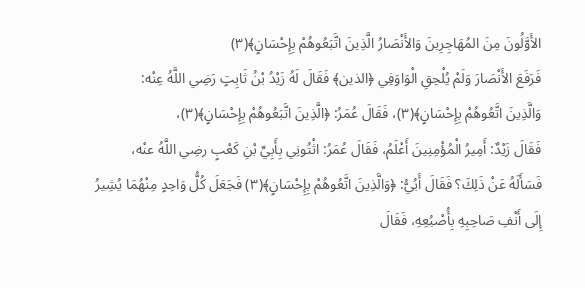الأَوَّلُونَ مِنَ المُهَاجِرِينَ وَالأَنْصَارُ الَّذِينَ اتَّبَعُوهُمْ بِإِحْسَانٍ﴾(٣)
فَرَفَعَ الأَنْصَارَ وَلَمْ يُلْحِقِ الْوَاوَفِي ﴿الذين﴾ فَقَالَ لَهُ زَيْدُ بْنُ ثَابِتٍ رَضِي اللَّهُ عِنْه:
وَالَّذِينَ اتَّعُوهُمْ بِإِحْسَانٍ﴾(٣)، فَقَالَ عُمَرُ: ﴿الَّذِينَ اتَّبَعُوهُمْ بِإِحْسَانٍ﴾(٣)،
فَقَالَ زَيْدٌ: أَمِيرُ الْمُؤْمِنِينَ أَعْلَمُ، فَقَالَ عُمَرُ: اثْتُونِي بِأَبِيِّ بْنِ كَعْبٍ رضِي اللَّهُ عنْه،
فَسَأَلَهُ عَنْ ذَلِكَ؟ فَقَالَ أَبُيُّ: ﴿وَالَّذِينَ اتَّعُوهُمْ بِإِحْسَانٍ﴾(٣) فَجَعَلَ كُلُّ وَاحِدٍ مِنْهُمَا يُشِيرُ
إِلَى أَنْفِ صَاحِبِهِ بِأُصْبُعِهِ، فَقَالَ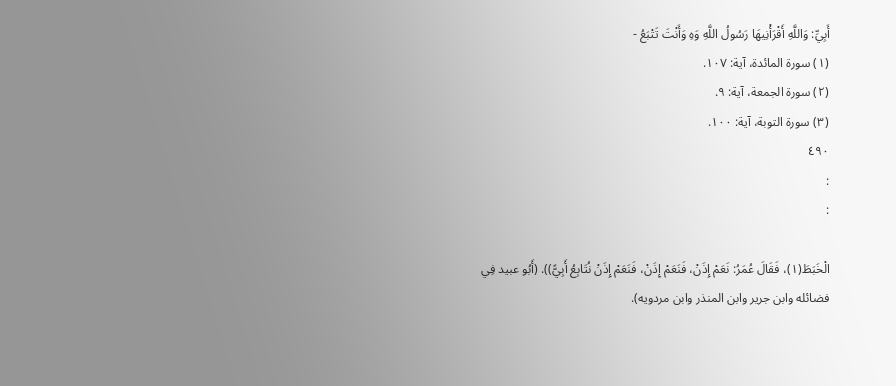أَبِيِّ: وَاللَّهِ أَقْرَأْنِيهَا رَسُولُ اللَّهِ وَهِ وَأَنْتَ تَتْبَعُ -
(١) سورة المائدة، آية: ١٠٧.
(٢) سورة الجمعة، آية: ٩.
(٣) سورة التوبة، آية: ١٠٠.
٤٩٠
:
:

الْخَبَطَ(١)، فَقَالَ عُمَرُ: نَعَمْ إِذَنْ، فَنَعَمْ إِذَنْ، فَنَعَمْ إِذَنْ نُتَابِعُ أَبِيًّ)). (أَبُو عبيد فِي
فضائله وابن جرير وابن المنذر وابن مردويه).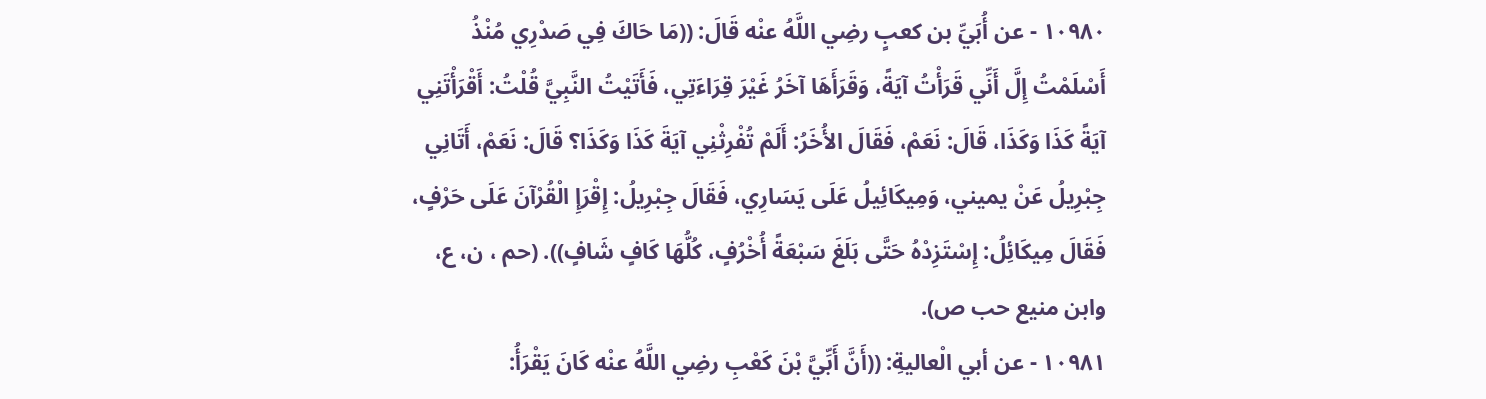١٠٩٨٠ - عن أُبَيِّ بن كعبٍ رضِي اللَّهُ عنْه قَالَ: ((مَا حَاكَ فِي صَدْرِي مُنْذُ
أَسْلَمْتُ إِلَّ أَنِّي قَرَأْتُ آيَةً، وَقَرَأَهَا آخَرُ غَيْرَ قِرَاءَتِي، فَأَتَيْتُ النَّبِيَّ قُلْتُ: أَقْرَأْتَنِي
آيَةً كَذَا وَكَذَا، قَالَ: نَعَمْ، فَقَالَ الأُخَرُ: أَلَمْ تُفْرِثْنِي آيَةَ كَذَا وَكَذَا؟ قَالَ: نَعَمْ، أَتَانِي
جِبْرِيلُ عَنْ يميني، وَمِيكَائِيلُ عَلَى يَسَارِي، فَقَالَ جِبْرِيلُ: إِقْرَإِ الْقُرْآنَ عَلَى حَرْفٍ،
فَقَالَ مِیکَائِلُ: إِسْتَزِدْهُ حَتَّى بَلَغَ سَبْعَةً أُخْرُفٍ، كُلُّهَا كَافٍ شَافٍ)). (حم ، ن، ع،
وابن منیع حب ص).
١٠٩٨١ - عن أبي الْعاليةِ: ((أَنَّ أَبِّيَّ بْنَ كَعْبِ رضِي اللَّهُ عنْه كَانَ يَقْرَأُ: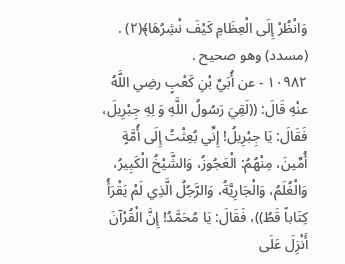وَانْظُرْ إِلَى الْعِظَامِ كَيْفَ نْشِرُهَا﴾(٢) . (مسدد) وهو صحيح .
١٠٩٨٢ - عن أُبَيِّ بْنِ كَعْبٍ رضِي اللَّهُ عنْهِ قَالَ: ((لَقِيَ رَسُولُ اللَّهِ وَ لِهِ جِبْرِيلَ،
فَقَالَ: يَا جِبْرِيلُ! إِنِّي بُعِثْتُ إِلَى أُمَّةٍ أُمِّينَ، مِنْهُمُ: الْعَجُوزُ، وَالشَّيْخُ الْكَبِيرُ،
وَالْغُلَمُ، وَالْجَارِيَّةُ، وَالرَّجُلُ الَّذِي لَمْ يَقْرَأُ كِتَاباً قَطُ))، فَقَالَ: يَا مُحَمَّدُ! إِنَّ الْقُرْآنَ
أَنْزِلَ عَلَى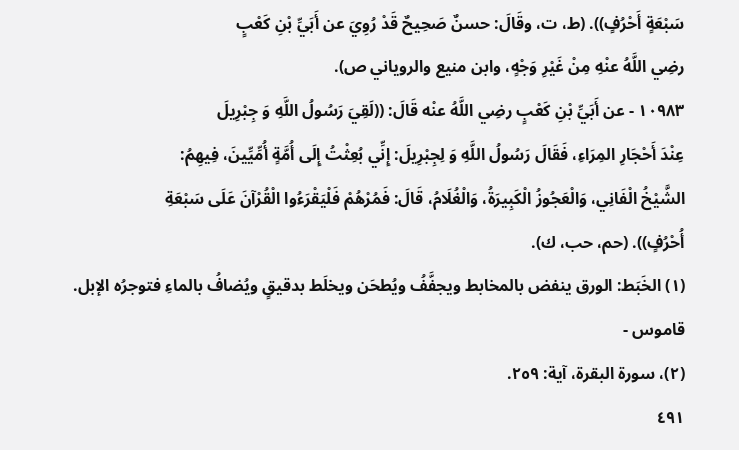سَبْعَةٍ أَحْرُفٍ)). (ط، ت، وقَالَ: حسنٌ صَحِيحٌ قَدْ رُوِيَ عن أَبَيِّ بْنِ كَعْبٍ
رضِي اللَّهُ عنْهِ مِنْ غَيْرِ وَجْهٍ، وابن منيع والروياني ص).
١٠٩٨٣ - عن أَبَيِّ بْنِ كَعْبٍ رضِي اللَّهُ عنْه قَالَ: ((لَقِيَ رَسُولُ اللَّهِ وَ جِبْرِيلَ
عِنْدَ أَحْجَارِ المِرَاءِ، فَقَالَ رَسُولُ اللَّهِ وَ لِجِبْرِيلَ: إِنِّي بُعِثْتُ إِلَى أُمَّةٍ أُمِّيِّينَ، فِيهِمُ:
الشَّيْخُ الْفَانِي، وَالْعَجُوزُ الْكَبِيرَةُ، وَالْغُلَامُ، قَالَ: فَمُرْهُمْ فَلْيَقْرَءُوا الْقُرْآنَ عَلَى سَبْعَةِ
أُحْرُفٍ)). (حم، حب، ك).
(١) الخَبَط: الورق ينفض بالمخابط ويجفَّفُ ويُطحَن ويخلَط بدقيقٍ ويُضافُ بالماءِ فتوجرُه الإبل.
قاموس -
(٢)، سورة البقرة، آية: ٢٥٩.
٤٩١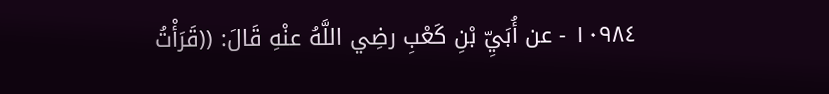١٠٩٨٤ - عن أُبَيِّ بْنِ كَعْبِ رضِي اللَّهُ عنْهِ قَالَ: ((قَرَأْتُ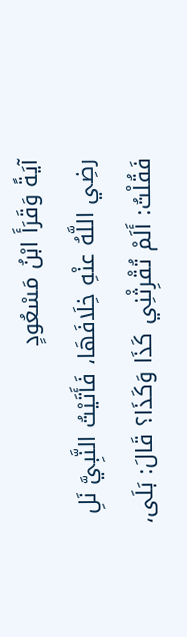آيَةً وَقَرَأَ ابْنُ مَسْعُودٍ
رضِي اللَّهُ عنْهِ خِلَافَهَا، فَأَتَيْتُ النَّبِيَّ نَلِ فَقُلْتُ: أَلَمْ تُقْرِثْنِي كَذَا وَكَذَا؟ قَالَ: بَلَى،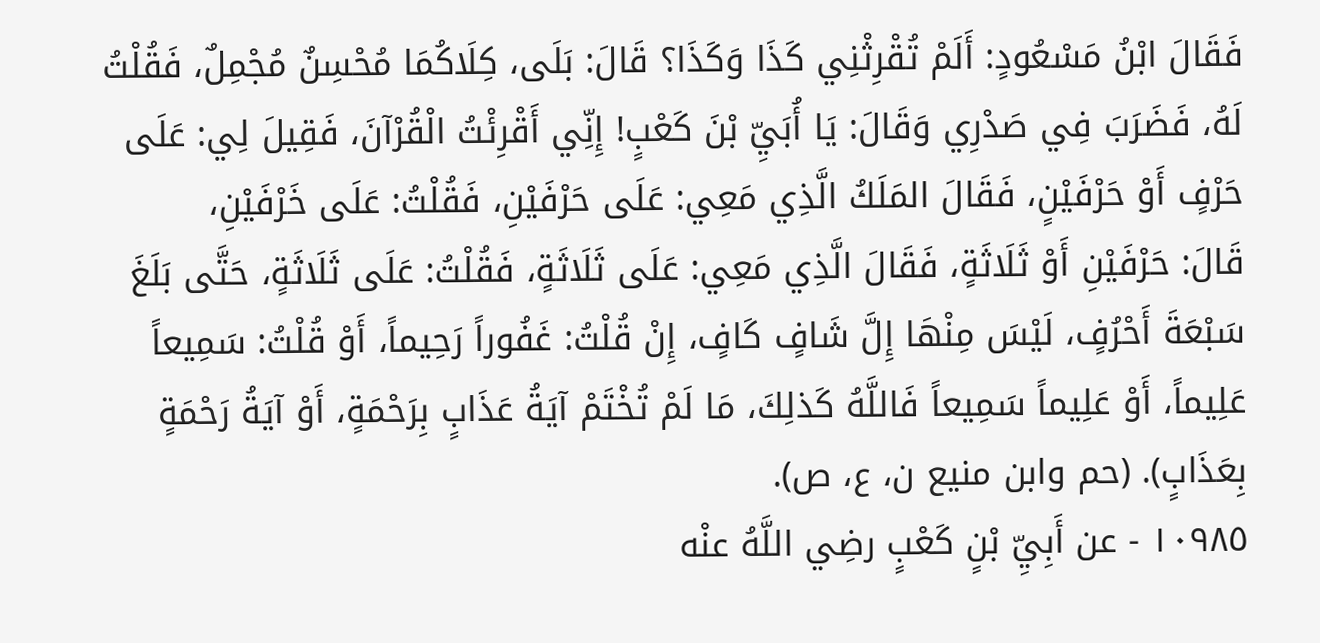فَقَالَ ابْنُ مَسْعُودٍ: أَلَمْ تُقْرِثْنِي كَذَا وَكَذَا؟ قَالَ: بَلَى، كِلَاكُمَا مُحْسِنٌ مُجْمِلٌ، فَقُلْتُ
لَهُ، فَضَرَبَ فِي صَدْرِي وَقَالَ: يَا أُبَيِّ بْنَ كَعْبٍ! إِنِّي أَقْرِئْتُ الْقُرْآنَ، فَقِيلَ لِي: عَلَى
حَرْفٍ أَوْ حَرْفَيْنٍ، فَقَالَ المَلَكُ الَّذِي مَعِي: عَلَى حَرْفَيْنِ، فَقُلْتُ: عَلَى خَرْفَيْنِ،
قَالَ: حَرْفَيْنِ أَوْ ثَلَاثَةٍ، فَقَالَ الَّذِي مَعِي: عَلَى ثَلَاثَةٍ، فَقُلْتُ: عَلَى ثَلَاثَةٍ، حَتَّى بَلَغَ
سَبْعَةَ أَحْرُفٍ، لَيْسَ مِنْهَا إِلَّ شَافٍ كَافٍ، إِنْ قُلْتُ: غَفُوراً رَحِيماً، أَوْ قُلْتُ: سَمِيعاً
عَلِيماً، أَوْ عَلِيماً سَمِيعاً فَاللَّهُ كَذلِكَ، مَا لَمْ تُخْتَمْ آيَةُ عَذَابٍ بِرَحْمَةٍ، أَوْ آيَةُ رَحْمَةٍ
بِعَذَابٍ). (حم وابن منيع ن، ع، ص).
١٠٩٨٥ - عن أَبِيِّ بْنٍ كَعْبٍ رضِي اللَّهُ عنْه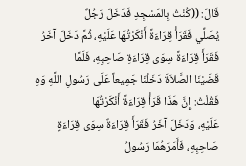قَالَ: ((كُنْتُ بِالمَسْجِدِ فَدَخَلَ رَجُلٌ
يُصَلِّي فَقَرَأْ قِرَاءَةً أَنْكَرْتُهَا عَلَيْهِ، ثُمَّ دَخَلَ آخَرُ فَقَرَأَ قِرَاءَةً سِوَى قِرَاءَةِ صَاحِبِهِ، فَلَمَّا
قَضَيْنَا الصَّلاَةَ دَخَلْنَا جَمِيعاً عَلَى رَسُولِ اللَّهِ وَهِ فَقُلْتُ: إِنَّ هَذَا قَرَأْ قِرَاءَةً أَنْكَرْتُهَا
عَلَيْهِ، وَدَخَلَ آخَرُ فَقَرَأَ قِرَاءَةٌ سِوَى قِرَاءَةٍ صَاحِبِهِ، فَأَمَرَهُمَا رَسُولُ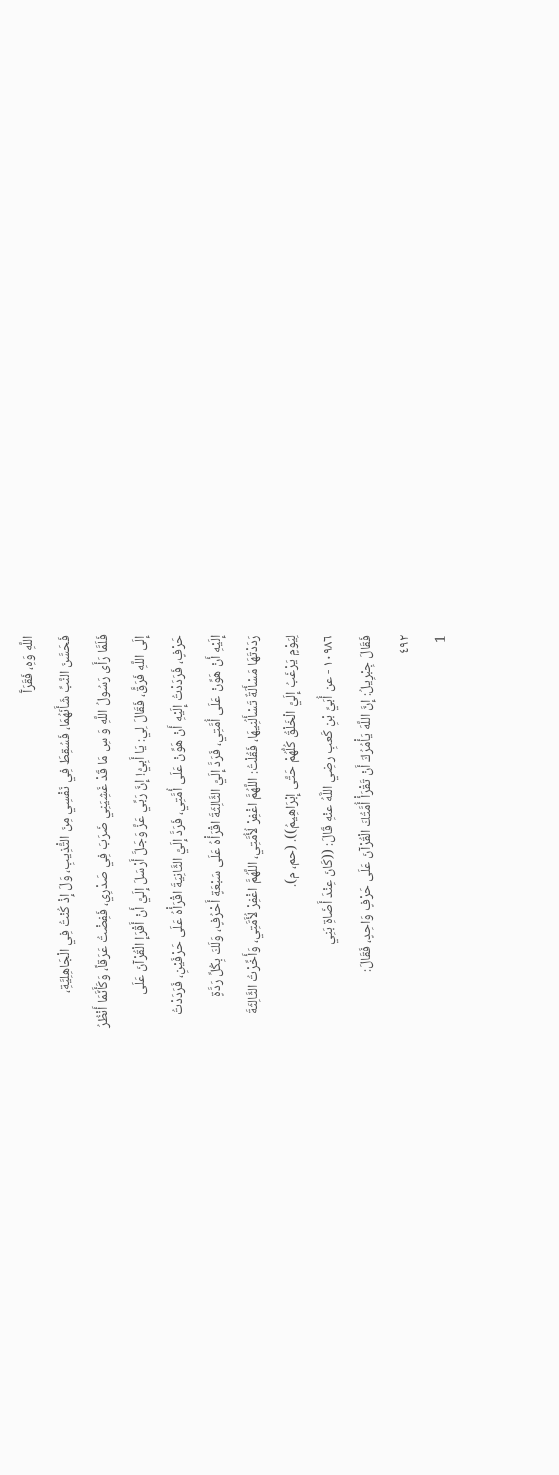اللَّهِ وَهِ، فَقَرَآَ
فَحَسَّنَ النَّبِّ شَأَنَهُمَا، فَسُقِطَ فِي نَفْسِي مِنَ التَّْذِيبِ، وَلَ إِذْ كُنْتُ فِي الْجَاهِلِيَّةِ،
فَلَمَّا رَأَى رَسُولُ اللَّهِ وَ سِ مَا قَدْ غَشِيَنِي ضَرَبَ فِي صَدْرِي، فَفِضْتُ عَرَقاً، وَكَأَنَّمَا أَنْظُرُ
إِلَى اللَّهِ فَرَقًَ، فَقَالَ لِي: يَا أَبِيُّ! إِنَّ رَبِّي عَزَّ وَجَلَّ أَرْسَلَ إِلَيَّ أَنْ أَقْرَإِ الْقُرْآنَ عَلَى
حَرْفٍ، فَرَدَدْتُ إِلَيْهِ أَنْ هَوِّنْ عَلَى أُمَّتِي، فَرَدَّ إِلَيَّ الثَّانِيَةَ اقْرَأْهُ عَلَى حَرْفَيْنِ، فَرَدَدْتُ
إِلَيْهِ أَنْ هَوِّنْ عَلَى أُمَّتِي، فَرَدَّ إِلَيَّ الثَّالِثَةَ اقْرَأْهُ عَلَى سَبْعَةٍ أَحْرُفٍ، وَلَكَ بِكُلِّ رَدَّةٍ
رَدَدْتَهَا مَسْأَلَةٌ تَسْأَلُنِيهَا، فَقُلْتُ: اللَّهُمَّ اغْفِرْ لُأُمَّتِي، اللَّهُمَّ اغْفِرْ لُأَمَّتِي، وَأَخِّرْتُ الثَّالِثَةَ
لِيَوْمٍ يَرْغَبُ إِلَيَّ الْخَلْقُ كُلُّهُمْ حَتَّى إِبْرَاهِيمُ)). (حم، م).
١٠٩٨٦ - عن أُبَيِّ بْنِ كَعبِ رضِي اللَّهُ عنْهِ قَالَ: ((كَانَ عِنْدَ أَضَاةِ بَنِي
فَقَالَ جِبْرِيلُ: إِنَّ اللَّهَ يَأْمُرُكَ أَنْ تَقْرَأْ أُمَّتُكَ الْقُرْآنَ عَلَى حَرْفٍ وَاحِدٍ، فَقَالَ:
٤٩٢
1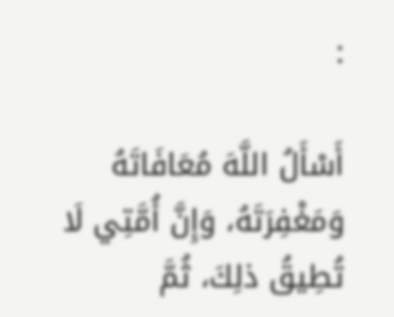:

أَسْأَلُ اللَّهَ مُعَافَاتَهُ وَمَغْفِرَتَهُ، وَإِنَّ أُمَّتِي لَا تُطِيقُ ذلِكَ، ثُمَّ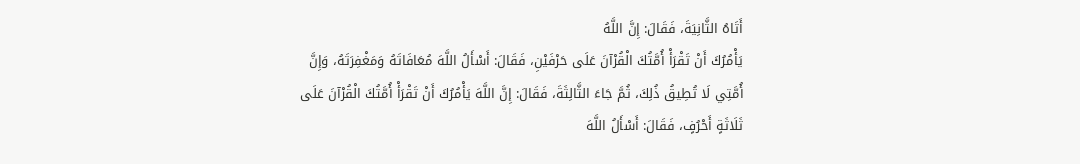أَتَاهُ الثَّانِيَةَ، فَقَالَ: إِنَّ اللَّهُ
يَأْمُرُكَ أَنْ تَقْرَأْ أُمَّتُكَ الْقُرْآنَ عَلَى حَرْفَيْنِ، فَقَالَ: أَسْأَلُ اللَّهَ مُعَافَاتَهُ وَمَغْفِرَتَهُ، وَإِنَّ
أُمَّتِي لَا تُطِيقُ ذُلِكَ، ثُمَّ جَاءَ الثَّالِثَةَ، فَقَالَ: إِنَّ اللَّهَ يَأْمُرُكَ أَنْ تَقْرَأْ أُمَّتُكَ الْقُرْآنَ عَلَى
ثَلَاثَةٍ أَحْرُفٍ، فَقَالَ: أَسْأَلُ اللَّهَ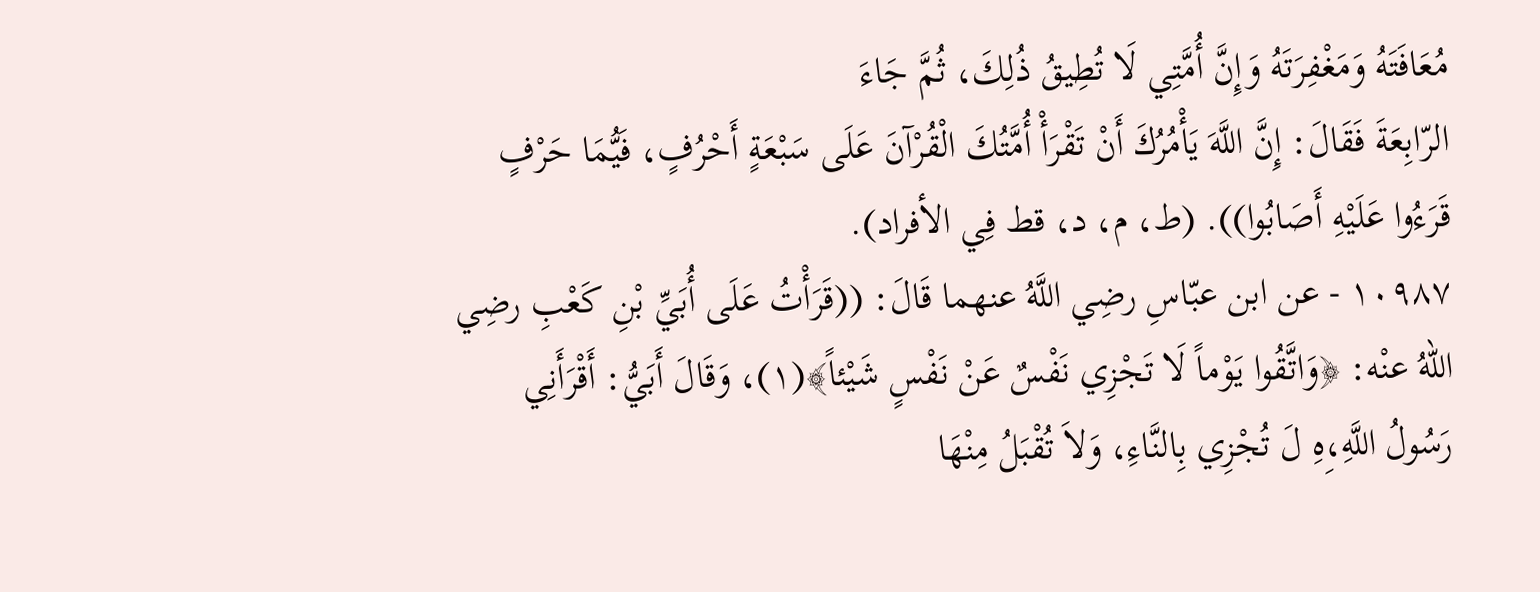مُعَافَتَهُ وَمَغْفِرَتَهُ وَإِنَّ أُمَّتِي لَا تُطِيقُ ذُلِكَ، ثُمَّ جَاءَ
الرّابِعَةَ فَقَالَ: إِنَّ اللَّهَ يَأْمُرُكَ أَنْ تَقْرَأْ أُمَّتُكَ الْقُرْآنَ عَلَى سَبْعَةٍ أَحْرُفٍ، فَيُّمَا حَرْفٍ
قَرَءُوا عَلَيْهِ أَصَابُوا)). (ط، م، د، قط فِي الأفراد).
١٠٩٨٧ - عن ابن عبّاسِ رضِي اللَّهُ عنهما قَالَ: ((قَرَأْتُ عَلَى أُبَيِّ بْنِ کَعْبِ رضِي
اللّهُ عنْه: ﴿وَاتَّقُوا يَوْماً لَا تَجْزِي نَفْسٌ عَنْ نَفْسٍ شَيْئاً﴾(١)، وَقَالَ أَبَيُّ: أَقْرَأَنِي
رَسُولُ اللَّهِ،ِهِ لَ تُجْزِي بِالنَّاءِ، وَلاَ تُقْبَلُ مِنْهَا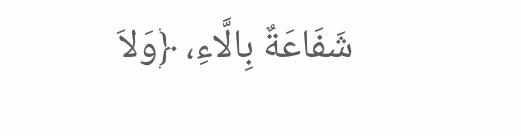شَفَاعَةٌ بِالَّاءِ، ﴿وَلاَ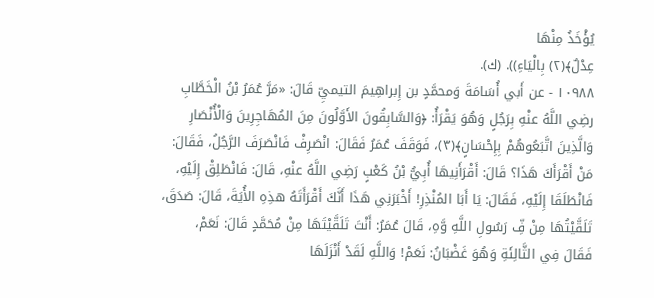يُؤْخَذُ مِنْهَا
عِدْلٌ﴾(٢) بِالْيَاءِ)). (ك).
١٠٩٨٨ - عن أَبي أُسَامَةَ وَمحمَّدٍ بن إِبراهِيمَ التيميِّ قَالَ: «مَرَّ عُمَرُ بْنُ الْخَطَّابِ
رضِي اللَّهُ عنْهِ بِرَجُلٍ وَهُوَ يَقْرَأُ: ﴿وَالسَّابِقُونَ الأَوَّلُونَ مِنَ المُهَاجِرِينَ وَالْأُنْصَارِ
وَالَّذِينَ اتَّبَعُوهُمْ بِإِحْسَانٍ﴾(٣)، فَوَقَفَ عُمَرُ فَقَالَ: انْصَرِفْ فَانْصَرَفَ الرَّجُلُ، فَقَالَ:
مَنْ أَقْرَأَكَ هَذَا؟ قَالَ: أَقْرَأَنِيهَا أُبِيُّ بْنُ كَعْبٍ رَضِي اللَّهُ عنْهِ، قَالَ: فَانْطَلِقْ إِلَيْهِ،
فَانْطَلَقَا إِلَيْهِ، فَقَالَ: يَا أَبَا المُنْذِرِ! أَخْبَرَنِي هَذَا أَنَّكَ أَقْرَأَتَهُ هذِهِ الأُيَةَ، قَالَ: صَدَقَ،
تَلَقَّيْتُهَا مِنْ فِّ رَسُولِ اللَّهِ وَّهِ، قَالَ عُمَرُ: أَنْتَ تَلَقَّيْتَهَا مِنْ مُحَمَّدٍ قَالَ: نَعَمْ،
فَقَالَ فِي الثَّالِئَةِ وَهُوَ غَضْبَانُ: نَعَمْ! وَاللَّهِ لَقَدْ أَنْزَلَهَا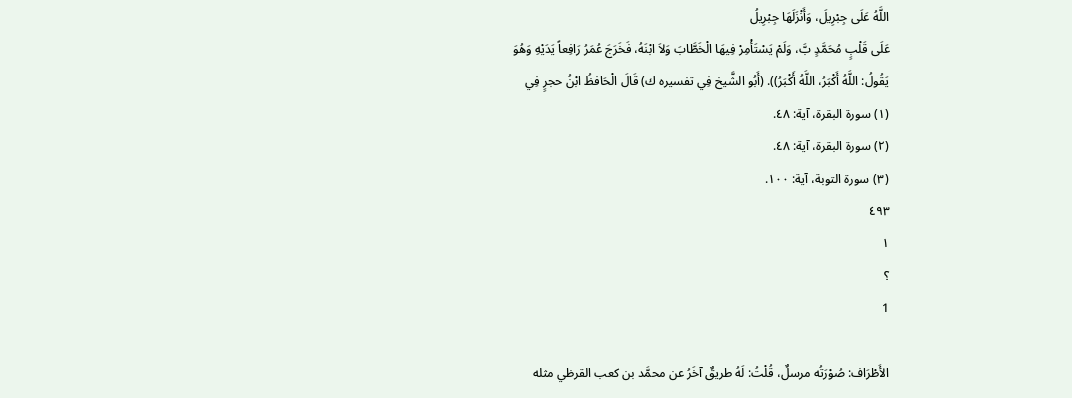اللَّهُ عَلَى جِبْرِيلَ، وَأَنْزَلَهَا جِبْرِيلُ
عَلَى قَلْبٍ مُحَمَّدٍ بَّ، وَلَمْ يَسْتَأْمِرْ فِيهَا الْخَطَّابَ وَلاَ ابْنَهُ، فَخَرَجَ عُمَرُ رَافِعاً يَدَيْهِ وَهُوَ
يَقُولُ: اللَّهُ أَكْبَرُ، اللَّهُ أَكْبَرُ)). (أَبُو الشَّيخ فِي تفسيره ك) قَالَ الْحَافظُ ابْنُ حجرٍ فِي
(١) سورة البقرة، آية: ٤٨.
(٢) سورة البقرة، آية: ٤٨.
(٣) سورة التوبة، آية: ١٠٠.
٤٩٣
١
؟
1

الأَطْرَاف: صُوْرَتُه مرسلٌ، قُلْتُ: لَهُ طريقٌ آخَرُ عن محمَّد بن كعب القرظي مثله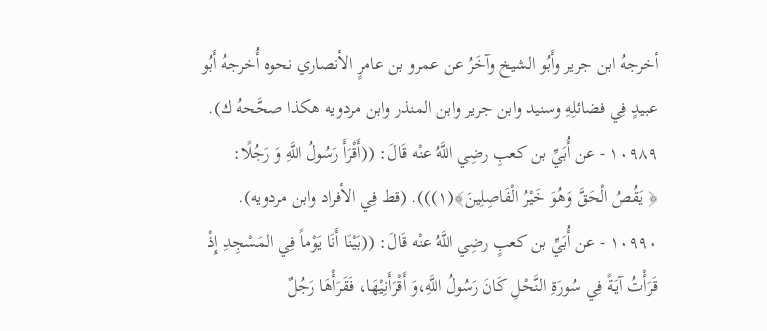أخرجهُ ابن جرير وأَبُو الشيخ وآخَرُ عن عمرو بن عامرٍ الأنصاري نحوه أُخرجهُ أَبُو
عبيدٍ فِي فضائلِهِ وسنيد وابن جرير وابن المنذر وابن مردويه هكذا صحَّحهُ ك).
١٠٩٨٩ - عن أُبَيِّ بن كعبِ رضِي اللَّهُ عنْه قَالَ: ((أَقْرَأَ رَسُولُ اللَّهِ وَ رَجُلًا:
﴿ يَقُصُ الْحَقَّ وَهُوَ خَيْرُ الْفَاصِلِينَ﴾(١))). (قط فِي الأفراد وابن مردويه).
١٠٩٩٠ - عن أُبَيِّ بن كعبٍ رضِي اللَّهُ عنْه قَالَ: ((بَيْنَا أَنَا يَوْماً فِي المَسْجِدِ إِذْ
قَرَأْتُ آيَةً فِي سُورَةِ النَّحْلِ كَانَ رَسُولُ اللَّهِ،وَ أَقْرَأَنِيْهَا، فَقَرَأْهَا رَجُلٌ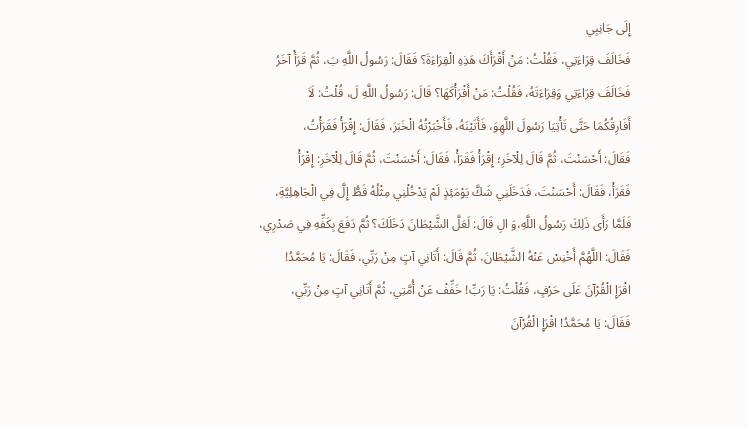إِلَى جَانِبِي
فَخَالَفَ قِرَاءَتِي، فَقُلْتُ: مَنْ أَقْرَأَكَ هَذِهِ الْقِرَاءَةَ؟ فَقَالَ: رَسُولُ اللَّهِ بَ، ثُمَّ قَرَأْ آخَرُ
فَخَالَفَ قِرَاءَتِي وَقِرَاءَتَهُ، فَقُلْتُ: مَنْ أَقْرَأْكَهَا؟ قَالَ: رَسُولُ اللَّهِ لَ، قُلْتُ: لَاَ
أَفَارِقُكُمَا حَتَّى تَأْتِيَا رَسُولَ اللَّهِوَ، فَأَتَيْنَهُ، فَأَخْبَرْتُهُ الْخَبَرَ، فَقَالَ: إِقْرَأْ فَقَرَأْتُ،
فَقَالَ: أَحْسَنْتَ، ثُمَّ قَالَ لِلْآخَرِ؛ إِقْرَأْ فَقَرَأْ، فَقَالَ: أَحْسَنْتَ، ثُمَّ قَالَ لِلْآخَرِ: إِقْرَأْ
فَقَرَأْ، فَقَالَ: أَحْسَنْتَ، فَدَخَلَنِي شَكَّ يَوْمَئِذٍ لَمْ يَدْخُلْنِي مِثْلُهُ قَطُّ إِلَّ فِي الْجَاهِلِيَّةِ،
فَلَمَّا رَأَى ذَلِكَ رَسُولُ اللَّهِ،وَ الِ قَالَ: لَعَلَّ الشَّيْطَانَ دَخَلَكَ؟ ثُمَّ دَفَعَ بِكَفِّهِ فِي صَدْرِي،
فَقَالَ: اللَّهُمَّ أَخْنِسْ عَنْهُ الشَّيْطَانَ، ثُمَّ قَالَ: أَتَانِي آتٍ مِنْ رَبِّي، فَقَالَ: يَا مُحَمَّدُ!
اقْرَإِ الْقُرْآنَ عَلَى حَرْفٍ، فَقُلْتُ: يَا رَبِّ! خَفِّفْ عَنْ أُمَّتِي، ثُمَّ أَتَانِي آتٍ مِنْ رَبِّي،
فَقَالَ: يَا مُحَمَّدُ! اقْرَإِ الْقُرْآنَ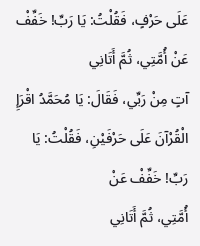عَلَى حَرْفٍ، فَقُلْتُ: يَا رَبِّ! خَفِّفْ عَنْ أُمَّتِي، ثُمَّ أَتَانِي
آتٍ مِنْ رَبِّي، فَقَالَ: يَا مُحَمَّدُ اقْرَإِ الْقُرْآنَ عَلَى حَرْفَيْنِ، فَقُلْتُ: يَا رَبِّ! خَفِّفْ عَنْ
أُمَّتِي، ثُمَّ أَتَانِي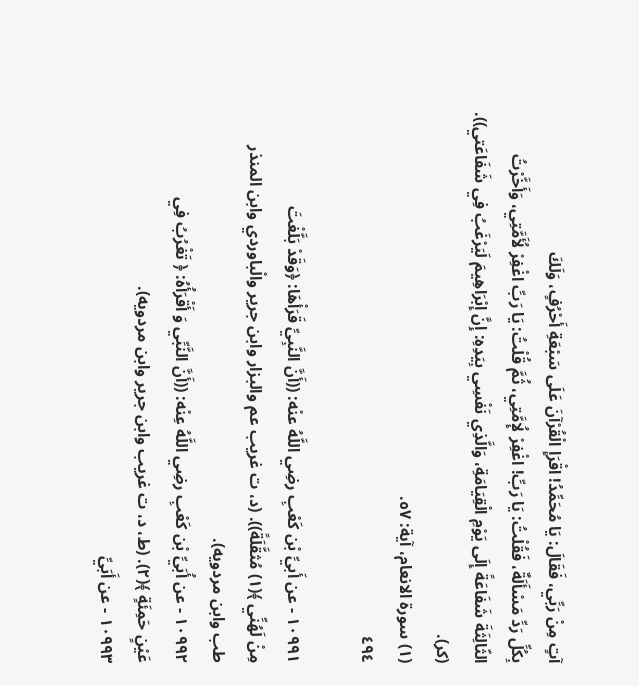آتٍ مِنْ رَبِّي، فَقَالَ: يَا مُحَمِّدُ! اقْرَإِ الْقُرْآنَ عَلَى سَبْعَةِ أَحْرُفٍ، وَلَكَ
بِكُلِّ رَدِّ مَسْأَلَةٌ، فَقُلْتُ: يَا رَبِّ! اغْفِرْ لُإِمَّتِي، ثُمَّ قُلْتُ: يَا رَبِّ اغْفِرْ لُأَمَّتِي، وَأَخَّرْتُ
الثّالِثَةَ شَفَاعَةً إِلَى يَوْمِ الْقِيَامَةِ، وَالَّذِي نَفْسِي بِيَدِهِ: إِنَّ إِبْرَاهِيمَ لَيَرْغَبُ فِي شَفَاعَتي)).
(كر).
(١) سورة الانعام، آية: ٥٧.
٤٩٤

١٠٩٩١ - عن أَبيِّ بْن كَعْبِ رضِي اللَّهُ عنْه: ((أَنَّ النَّبِيِّ قَرَأْهَا: ﴿وَقَدْ بَلَّغْتَ
مِنْ لَهُنِّي ﴾(١) مُثقَّلَةً)). (د، ت غريب عم والبزار وابن جرير والْباوردي وابن المنذر
طب وابن مردويه).
١٠٩٩٢ - عن أُبَيِّ بْن كَعْبِ رضِي اللَّهُ عِنْه: ((أَنَّ النَّبِّي وَ أَقْرَأُهُ: ﴿ تَغْرُبُ فِي
عَیْنٍ حَمِئَةٍ ﴾(٢). (ط، د، ت غریب وابن جرير وابن مردويه).
١٠٩٩٣ - عن أَبَيِّ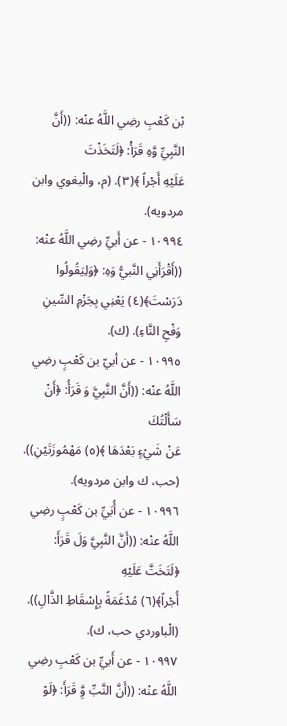بْن كَعْبِ رضِي اللَّهُ عنْه: ((أَنَّ النَّبِيِّ وَّهِ قَرَأْ: ﴿لَتَخَذْتَ
عَلَيْهِ أَجْراً ﴾(٣). (م، والْبغوي وابن مردويه).
١٠٩٩٤ - عن أَبيِّ رضِي اللَّهُ عنْه: ((أَقْرَأَنِي النَّبيُّ وَهِ: ﴿وَلِيَقُولُوا
دَرَسْتَ﴾(٤) يَعْنِي بِجَزْمِ السِّينِ وَفْحِ النَّاءِ). (ك).
١٠٩٩٥ - عن أبيّ بن كَعْبٍ رضِي اللَّهُ عنْه: ((أَنَّ النَّبِيَّ وَ قَرَأُ: ﴿أَنْ سَأَلْتُكَ
عَنْ شَيْءٍ بَعْدَهَا ﴾(٥) مَهْمُوزَتَيْنِ)). (حب، ك وابن مردويه).
١٠٩٩٦ - عن أُبَيِّ بن كَعْبٍ رضِي اللَّهُ عنْه: ((أَنَّ النَّبِيَّ وَلَ قَرَأَ: ﴿لَتَخَتَّ عَلَيْهِ
أُجْراً﴾(٦) مُدْغَمَةً بِإِسْقَاطِ الذَّالِ)). (الْباوردي حب، ك).
١٠٩٩٧ - عن أَبيِّ بن كَعْبِ رضِي اللَّهُ عنْه: ((أَنَّ النَّبِّ وَِّ قَرَأَ: ﴿لَوْ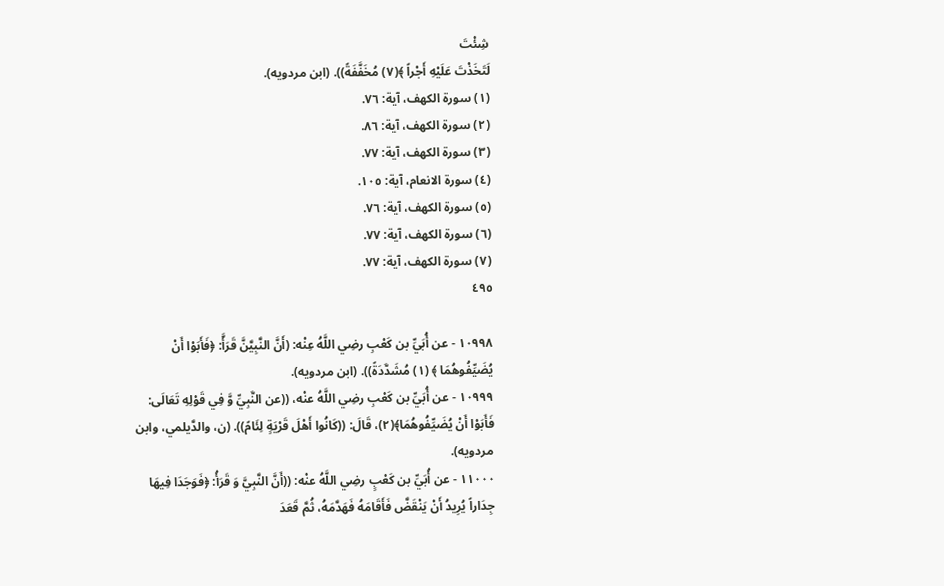شِئْتَ
لَتَخَذْتَ عَلَيْهِ أَجْراً ﴾(٧) مُخَفَّفَةً)). (ابن مردويه).
(١) سورة الكهف، آية: ٧٦.
(٢) سورة الكهف، آية: ٨٦.
(٣) سورة الكهف، آية: ٧٧.
(٤) سورة الانعام، آية: ١٠٥.
(٥) سورة الكهف، آية: ٧٦.
(٦) سورة الكهف، آية: ٧٧.
(٧) سورة الكهف، آية: ٧٧.
٤٩٥

١٠٩٩٨ - عن أُبَيِّ بن كَعْبِ رضِي اللَّهُ عِنْه: (أَنَّ النَّبِيَّنَّ قَرَأَّ: ﴿فَأَبَوْا أَنْ
يُضَيِّفُوهُمَا ﴾ (١) مُشَدَّدَةً)). (ابن مردويه).
١٠٩٩٩ - عن أُبَيِّ بن كَعْبِ رضِي اللَّهُ عنْه، ((عن النَّبِيِّ وَّ فِي قَوْلِهِ تَعَالَى:
فَأَبَوْا أَنْ يُضَيِّفُوهُمَا﴾(٢)، قَالَ: ((كَانُوا أَهْلَ قَرْيَةٍ لِئَامً)). (ن، والدَّيلمي، وابن
مردویه).
١١٠٠٠ - عن أُبَيِّ بن كَعْبٍ رضِي اللَّهُ عنْه: ((أَنَّ النَّبِيَّ وَ قَرَأُ: ﴿فَوَجَدَا فِيهَا
جِدَاراً يُرِيدُ أَنْ يَنْقَضَّ فَأَقَامَهُ فَهَدَّمَهُ، ثُمَّ قَعَدَ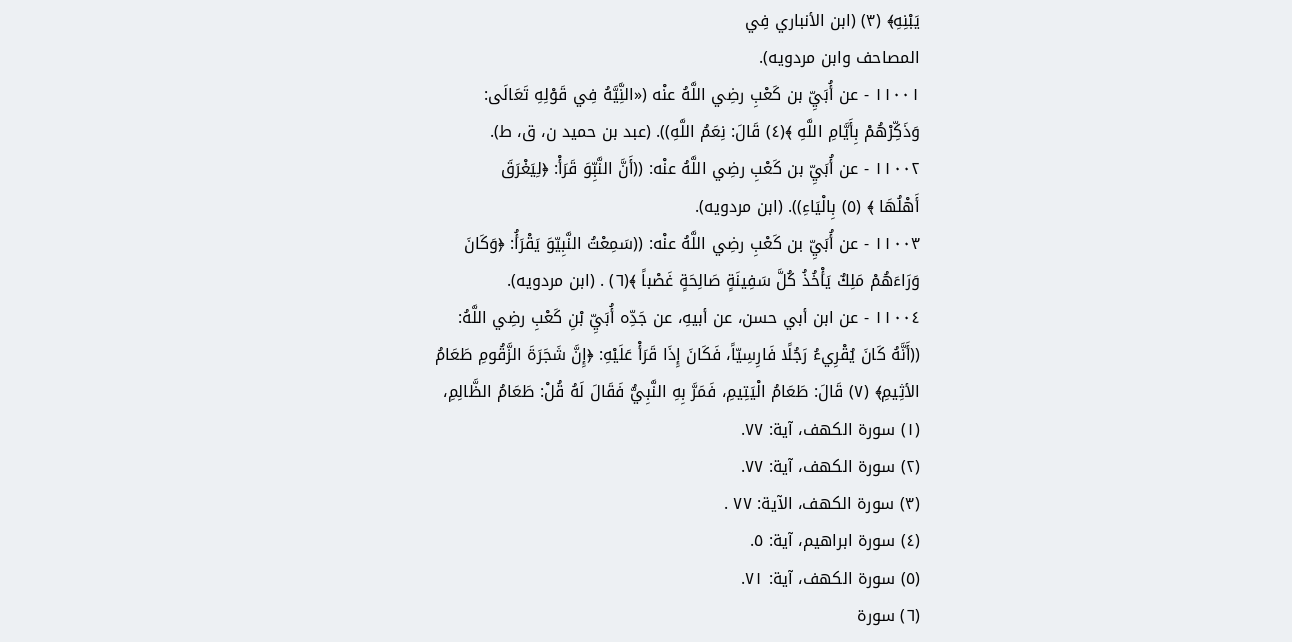يَبْنِهِ﴾ (٣) (ابن الأنباري فِي
المصاحف وابن مردويه).
١١٠٠١ - عن أُبَيِّ بن كَعْبِ رضِي اللَّهُ عنْه («النَِّيَّهُ فِي قَوْلِهِ تَعَالَى:
وَذَكِّرْهُمْ بِأَيَّامِ اللَّهِ ﴾(٤) قَالَ: نِعَمُ اللَّهِ)). (عبد بن حميد ن، ق، ط).
١١٠٠٢ - عن أُبَيِّ بن كَعْبِ رضِي اللَّهُ عنْه: ((أَنَّ النَّبِّوَ قَرَأْ: ﴿لِيَغْرَقَ
أَهْلُهَا ﴾ (٥) بِالْيَاءِ)). (ابن مردويه).
١١٠٠٣ - عن أُبَيِّ بن كَعْبِ رضِي اللَّهُ عنْه: ((سَمِعْتُ النَّبِيّوَ يَقْرَأُ: ﴿وَكَانَ
وَرَاءَهُمْ مَلِكٌ يَأْخُذُ كُلَّ سَفِينَةٍ صَالِحَةٍ غَصْباً ﴾(٦) . (ابن مردويه).
١١٠٠٤ - عن ابن أبي حسن، عن أبيهِ، عن جَدِّه أُبَيِّ بْنِ كَعْبِ رضِي اللَّهُ:
((أَنَّهُ كَانَ يُقْرِيءُ رَجُلًا فَارِسِيّاً، فَكَانَ إِذَا قَرَأْ عَلَيْهِ: ﴿إِنَّ شَجَرَةَ الزَّقُومِ طَعَامُ
الأثِيمِ﴾ (٧) قَالَ: طَعَامُ الْيَتِيمِ، فَمَرَّ بِهِ النَّبِيُّ فَقَالَ لَهُ قُلْ: طَعَامُ الظَّالِمِ،
(١) سورة الكهف، آية: ٧٧.
(٢) سورة الكهف، آية: ٧٧.
(٣) سورة الكهف، الآية: ٧٧ .
(٤) سورة ابراهيم، آية: ٥.
(٥) سورة الكهف، آية: ٧١.
(٦) سورة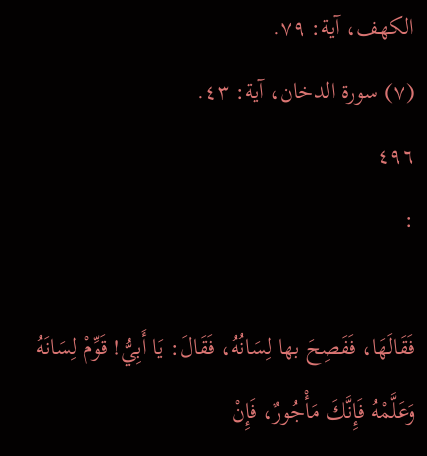الكهف، آية: ٧٩.
(٧) سورة الدخان، آية: ٤٣.
٤٩٦
:

فَقَالَهَا، فَفَصِحَ بها لِسَانُهُ، فَقَالَ: يَا أَبِيُّ! قَوِّمْ لِسَانَهُ وَعَلَّمْهُ فَإِنَّكَ مَأْجُورٌ، فَإِنْ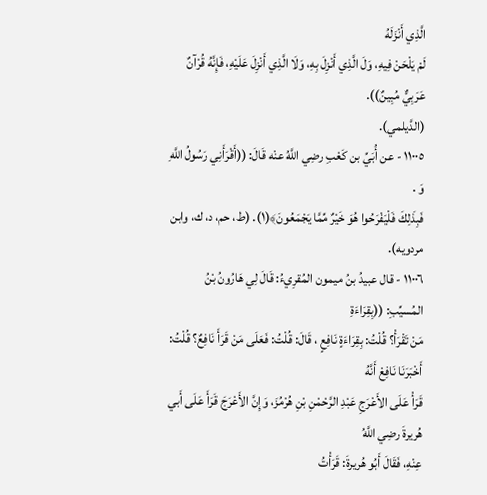الَّذِي أَنْزَلَهُ
لَمْ يَلْحَنْ فِيهِ، وَلَ الَّذِي أَنْزِلَ بِهِ، وَلَا الَّذِي أَنْزِلَ عَلَيْهِ، فَإِنَّهُ قُرْآنٌ عَرَبِيٌّ مُبِينٌ)).
(الدَّيلمي).
١١٠٠٥ - عن أُبَيِّ بن كَعْبِ رضِي اللَّهُ عنْه قَالَ: ((أَقْرَأَنِي رَسُولُ اللَّهِ وَ .
فَبِذَلِكَ فَلْيَفْرَحُوا هُوَ خَيْرٌ مِّمَّا يَجْمَعُونَ﴾(١). (ط، حم، د، ك، وابن
مردويه).
١١٠٠٦ - قال عبيدُ بنُ ميمون المُقرِيءُ: قَالَ لِي هَارُونُ بْنُ المُسيِّبِ: ((بِقِرَاءَةِ
مَنْ تَقْرَأْ؟ قُلْتُ: بِقِرَاءَةٍ نَافِعٍ ، قَالَ: قُلْتُ: فَعَلَى مَنْ قَرَأَ نَافِعٌ؟ قُلْتُ: أَخْبَرَنَا نَافِعْ أَنَّهُ
قَرَأْ عَلَى الأَعْرَجِ عَبْدِ الرَّحْمْنِ بْنِ هُرْمُزَ، وَإِنَّ الأَعْرَجَ قَرَأَ عَلَى أَبي هُريرةَ رضِي اللَّهُ
عِنْهِ، فَقَالَ أَبُو هُريرةَ: قَرَأْتُ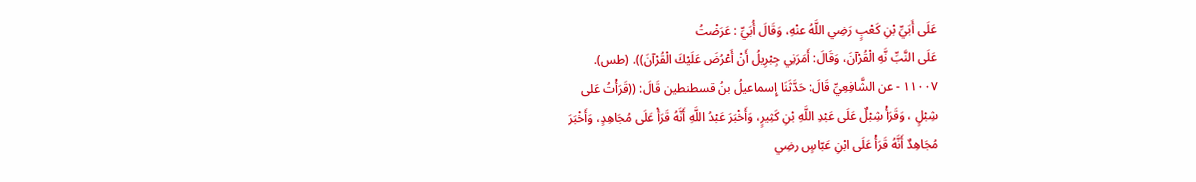عَلَى أَبَيِّ بْنِ كَعْبٍ رَضِي اللَّهُ عنْهِ، وَقَالَ أُبَيِّ : عَرَضْتُ
عَلَى النَّبِّ نَّهِ الْقُرْآنَ، وَقَالَ: أَمَرَنِي جِبْرِيلُ أَنْ أَعْرُضَ عَلَيْكَ الْقُرْآنَ)). (طس).
١١٠٠٧ - عن الشَّافِعِيِّ قَالَ: حَدَّثَنَا إِسماعيلُ بنُ قسطنطين قَالَ: ((قَرَأْتُ عَلى
شِبْلٍ ، وَقَرَأْ شِبْلٌ عَلَى عَبْدِ اللَّهِ بْنِ كَثِيرٍ، وَأَخْبَرَ عَبْدُ اللَّهِ أَنَّهُ قَرَأْ عَلَى مُجَاهِدٍ، وَأَخْبَرَ
مُجَاهِدٌ أَنَّهُ قَرَأْ عَلَى ابْنِ عَبّاسٍ رضِي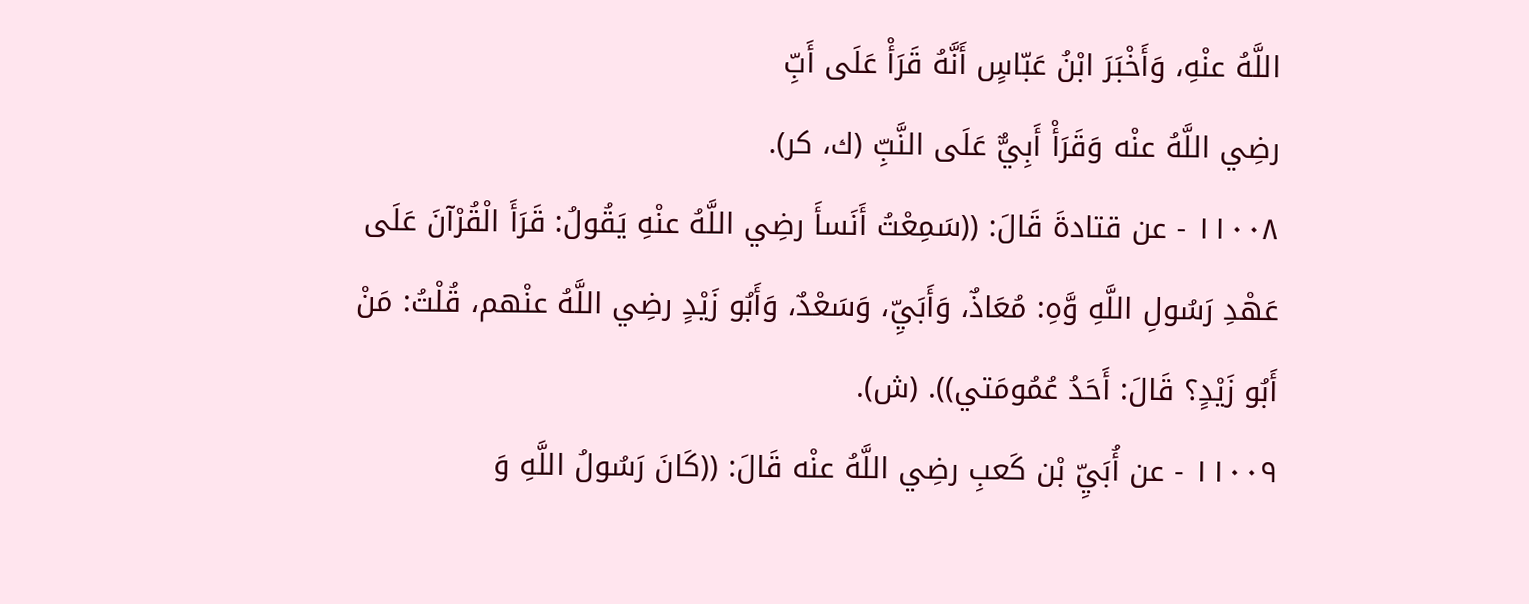اللَّهُ عنْهِ، وَأَخْبَرَ ابْنُ عَبّاسٍ أَنَّهُ قَرَأْ عَلَى أَبِّ
رضِي اللَّهُ عنْه وَقَرَأْ أَبِيٌّ عَلَى النَّبِّ (ك، كر).
١١٠٠٨ - عن قتادةَ قَالَ: ((سَمِعْتُ أَنَسأَ رضِي اللَّهُ عنْهِ يَقُولُ: قَرَأَ الْقُرْآنَ عَلَى
عَهْدِ رَسُولِ اللَّهِ وَّهِ: مُعَاذٌ، وَأَبَيِّ، وَسَعْدٌ، وَأَبُو زَيْدٍ رضِي اللَّهُ عنْهم، قُلْتُ: مَنْ
أَبُو زَيْدٍ؟ قَالَ: أَحَدُ عُمُومَتي)). (ش).
١١٠٠٩ - عن أُبَيِّ بْن كَعبِ رضِي اللَّهُ عنْه قَالَ: ((كَانَ رَسُولُ اللَّهِ وَ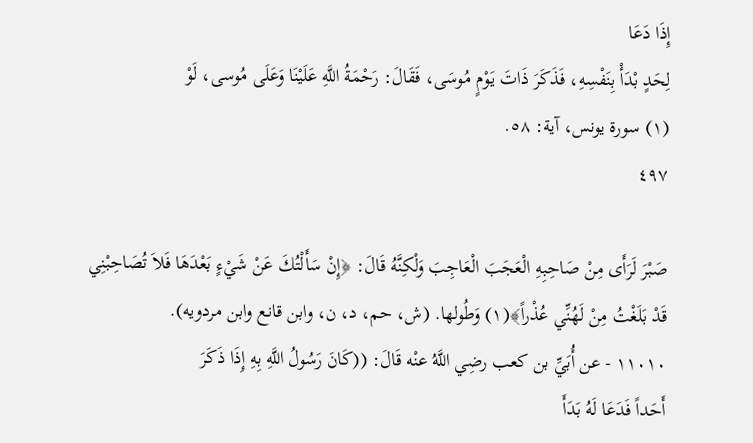إِذَا دَعَا
لِحَدٍ بْدَأْ بِنَفْسِهِ، فَذَكَرَ ذَاتَ يَوْمٍ مُوسَى، فَقَالَ: رَحْمَةُ اللَّهِ عَلَيْنَا وَعَلَى مُوسى، لَوْ
(١) سورة يونس، آية: ٥٨.
٤٩٧

صَبْرَ لَرَأَى مِنْ صَاحِبِهِ الْعَجَبَ الْعَاجِبَ وَلْكِنَّهُ قَالَ: ﴿إِنْ سَأَلْتُكَ عَنْ شَيْءٍ بَعْدَهَا فَلاَ تُصَاحِبْنِي
قَدْ بَلَغْتُ مِنْ لَهُنِّي عُذْراً﴾(١) وَطُولها. (ش، حم، د، ن، وابن قانع وابن مردويه).
١١٠١٠ - عن أُبَيِّ بن كعب رضِي اللَّهُ عنْه قَالَ: ((كَانَ رَسُولُ اللَّهِ بِهِ إِذَا ذَكَرَ
أَحَداً فَدَعَا لَهُ بَدَأَ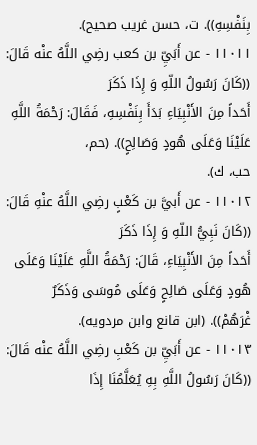بِنَفْسِهِ)). ت، حسن غريب صحيح).
١١٠١١ - عن أَبَيِّ بن كعب رضِي اللَّهُ عنْه قَالَ: ((كَانَ رَسُولُ اللّهِ وَ إِذَا ذَكَرَ
أَحَداً مِنَ الأَنْبِيَاءِ بَدَأَ بِنَفْسِهِ، فَقَالَ: رَحْمَةُ اللَّهِ عَلَيْنَا وَعَلَى هُودٍ وَصَالِحٍ)). (حم،
حب، ك).
١١٠١٢ - عن أَبيَّ بن كَعْبٍ رضِي اللَّهُ عنْهِ قَالَ: ((كَانَ نَبِيُّ اللّهِ وَ إِذَا ذَكَرَ
أَحَداً مِنَ الأَنْبِيَاءِ، قَالَ: رَحْمَةُ اللَّهِ عَلَيْنَا وَعَلَى هُودٍ وَعَلَى صَالِحٍ وَعَلَى مُوسَى وَذَكَرٌ
غْرَهُمْ)). (ابن قانع وابن مردويه).
١١٠١٣ - عن أَبَيِّ بن كَعْبِ رضِي اللَّهُ عنْه قَالَ: ((كَانَ رَسُولُ اللَّهِ بِهِ يُعَلَّمُنَا إِذَا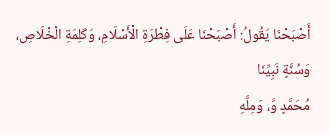أَصْبَحْنَا يَقُولُ: أَصْبَحْنَا عَلَى فِطْرَةِ الْأَسْلَامِ، وَكَلِمَةِ الْخْلَاصِ، وَسُنَّةٍ نَبِيِّنَا
مُحَمَّدٍ وَّ، وَمِلَّهِ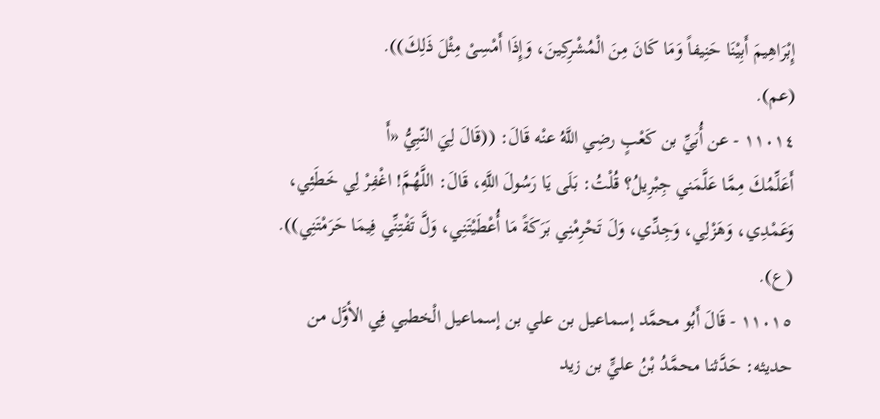إِبْرَاهِيمَ أَبِيْنَا حَنِيفاً وَمَا كَانَ مِنَ الْمُشْرِكِينَ، وَإِذَا أَمْسِىْ مِثْلَ ذَلِكَ)).
(عم).
١١٠١٤ - عن أُبَيِّ بن كَعْبٍ رضِي اللَّهُ عنْه قَالَ: ((قَالَ لِيَ النّبِيُّ «أَ
أَعَلِّمُكَ مِمَّا عَلَّمَني جِبْرِيلُ؟ قُلْتُ: بَلَى يَا رَسُولَ اللَّهِ، قَالَ: اللَّهُمَّ! اغْفِرْ لِي خَطَئِي،
وَعَمْدِي، وَهَزْلِي، وَجِدِّي، وَلَ تَحْرِمْنِي بَرَكَةً مَا أُعْطَيْتَنِي، وَلَّ تَفْتِنِّي فِيمَا حَرَمْتَنِي)).
(ع).
١١٠١٥ - قَالَ أَبُو محمَّد إسماعيل بن علي بن إسماعيل الْخطبي فِي الأوَّل من
حديثه: حَدَّثنا محمَّدُ بْنُ عليٍّ بن زيد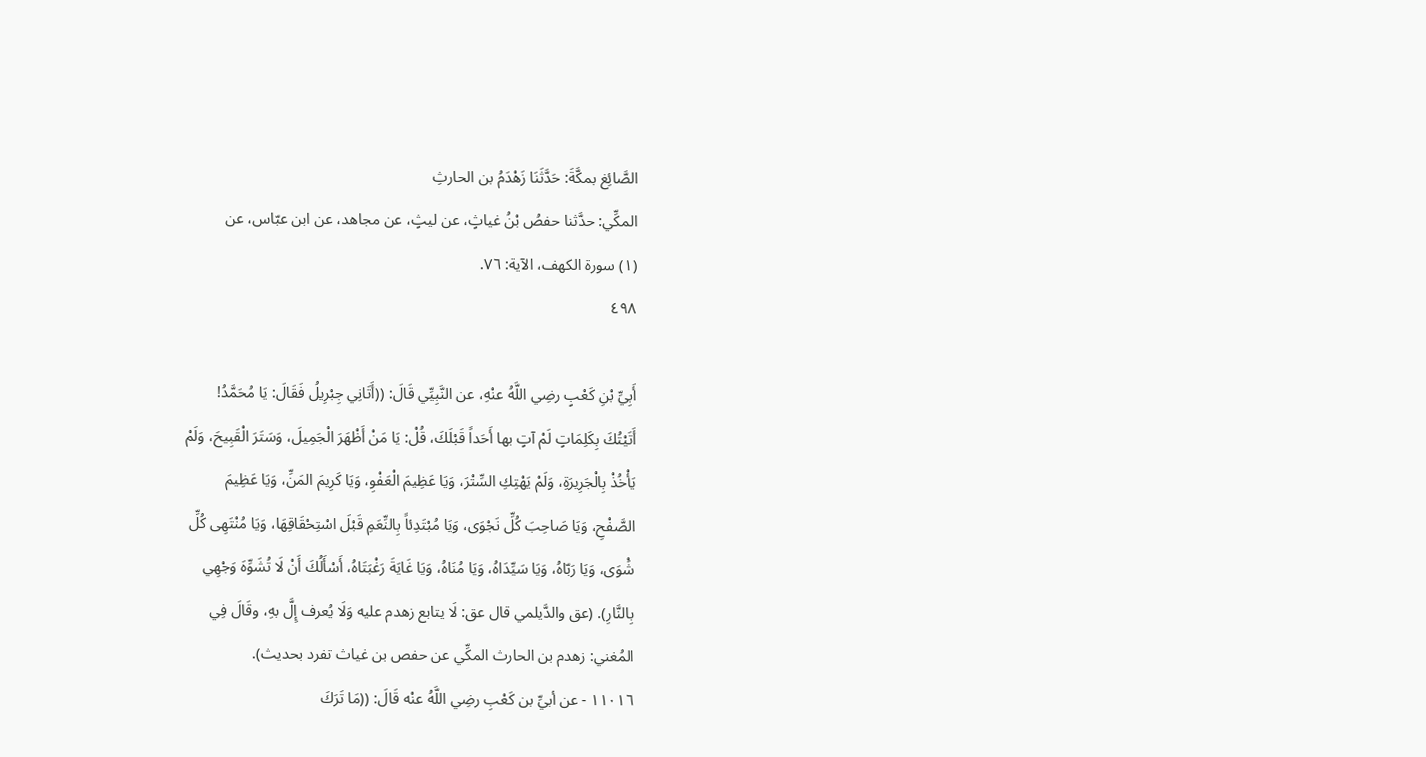الصَّائِغ بمكَّةَ: حَدَّثَنَا زَهْدَمُ بن الحارثِ
المكِّي: حدَّثنا حفصُ بْنُ غياثٍ، عن ليثٍ، عن مجاهد، عن ابن عبّاس، عن
(١) سورة الكهف، الآية: ٧٦.
٤٩٨

أَبِيِّ بْنِ كَعْبٍ رضِي اللَّهُ عنْهِ، عن النَّبِيِّي قَالَ: ((أَتَانِي جِبْرِيلُ فَقَالَ: يَا مُحَمَّدُ!
أَتَيْتُكَ بِكَلِمَاتٍ لَمْ آتٍ بها أَحَداً قَبْلَكَ، قُلْ: يَا مَنْ أَظْهَرَ الْجَمِيلَ، وَسَتَرَ الْقَبِيحَ، وَلَمْ
يَأْخُذْ بِالْجَرِيرَةِ، وَلَمْ يَهْتِكِ السِّتْرَ، وَيَا عَظِيمَ الْعَفْوِ، وَيَا كَرِيمَ المَنِّ، وَيَا عَظِيمَ
الصَّفْحِ، وَيَا صَاحِبَ كُلِّ نَجْوَى، وَيَا مُبْتَدِئاً بِالنِّعَمِ قَبْلَ اسْتِحْقَاقِهَا، وَيَا مُنْتَهِى كُلِّ
شَْوَى، وَيَا رَبّاهُ، وَيَا سَيِّدَاهُ، وَيَا مُنَاهُ، وَيَا غَايَةَ رَغْبَتَاهُ، أَسْأَلُكَ أَنْ لَا تُشَوِّهَ وَجْهِي
بِالنَّارِ). (عق والدَّيلمي قال عق: لَا يتابع زهدم عليه وَلَا يُعرف إِلَّ بهِ، وقَالَ فِي
المُغني: زهدم بن الحارث المكِّي عن حفص بن غياث تفرد بحديث).
١١٠١٦ - عن أبيِّ بن كَعْبِ رضِي اللَّهُ عنْه قَالَ: ((مَا تَرَكَ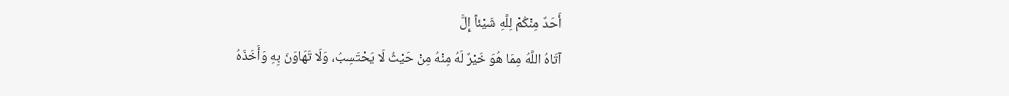أَحَدٌ مِنْكُمْ لِلَّهِ شَيْئاً إِلَّ
آتَاهُ اللَّهُ مِمَا هُوَ خَيْرٌ لَهُ مِنْهُ مِنْ حَيْثُ لَا يَحْتَسِبُ، وَلَا تَهَاوَنَ بِهِ وَأَخَذَهُ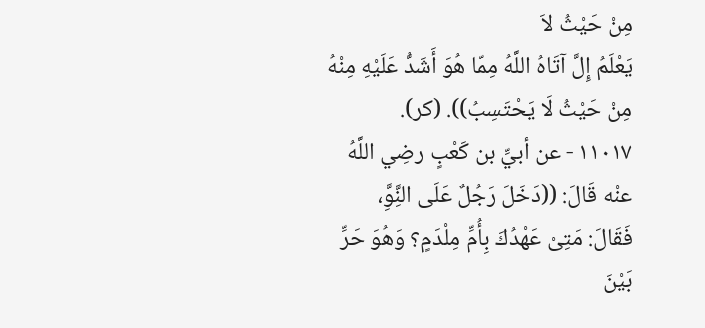مِنْ حَيْثُ لاَ
يَعْلَمُ إِلَّ آتَاهُ اللَّهُ مِمّا هُوَ أَشَدُّ عَلَيْهِ مِنْهُ مِنْ حَيْثُ لَا يَحْتَسِبُ)). (كر).
١١٠١٧ - عن أبيِّ بن كَعْبٍ رضِي اللَّهُ عنْه قَالَ: ((دَخَلَ رَجُلٌ عَلَى النَِّوَِّ،
فَقَالَ: مَتِىْ عَهْدُكَ بِأُمِّ مِلْدَمٍ؟ وَهُوَ حَرِّ بَيْنَ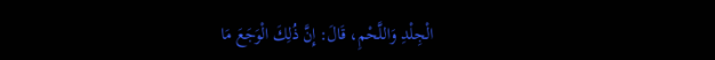الْجِلْدِ وَاللَّحْمِ، قَالَ: إِنَّ ذُلِكَ الْوَجَعَ مَا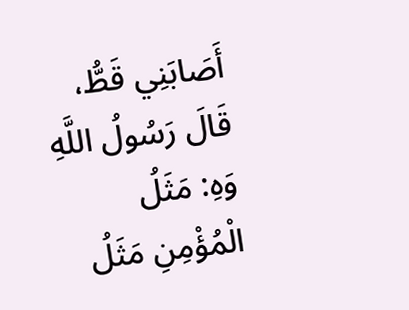أَصَابَنِي قَطُّ، قَالَ رَسُولُ اللَّهِ وَهِ: مَثَلُ الْمُؤْمِنِ مَثَلُ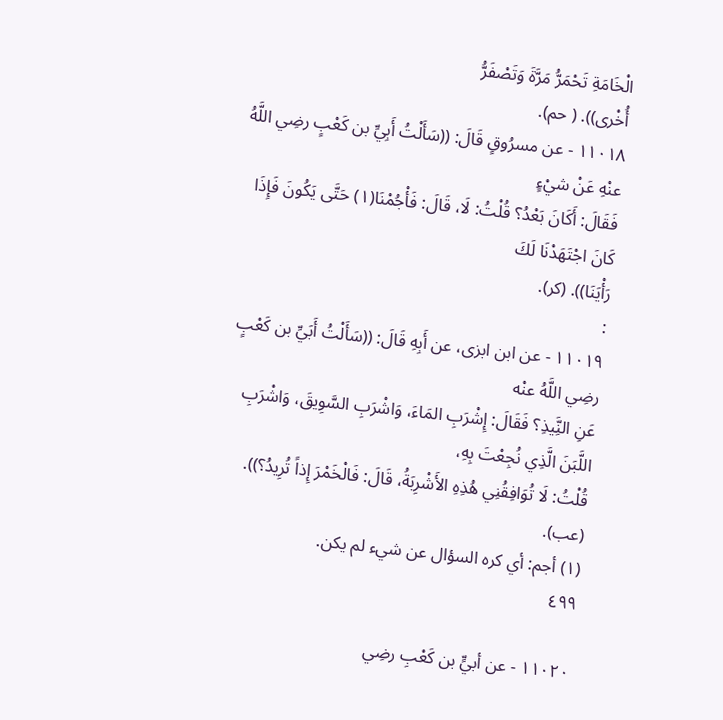الْخَامَةِ تَحْمَرُّ مَرَّةَ وَتَصْفَرُّ
أُخْرى)). ( حم).
١١٠١٨ - عن مسرُوقٍ قَالَ: ((سَأَلْتُ أَبِيِّ بن كَعْبٍ رضِي اللَّهُ عنْهِ عَنْ شيْءٍ
فَقَالَ: أَكَانَ بَعْدُ؟ قُلْتُ: لَا، قَالَ: فَأْجُمْنَا(١) حَتَّى يَكُونَ فَإِذَا كَانَ اجْتَهَدْنَا لَكَ
رَأْيَنَا)). (كر).
:
١١٠١٩ - عن ابن ابزى، عن أَبِهِ قَالَ: ((سَأَلْتُ أَبَيِّ بن كَعْبٍ رضِي اللَّهُ عنْه
عَنِ النَِّيذِ؟ فَقَالَ: إِشْرَبِ المَاءَ، وَاشْرَبِ السَّوِيقَ، وَاشْرَبِ اللَّبَنَ الَّذِي نُجِعْتَ بِهِ،
قُلْتُ: لَا تُوَافِقُنِي هُذِهِ الأَشْرِبَةُ، قَالَ: فَالْخَمْرَ إِذاً تُرِيدُ؟)). (عب).
(١) أجم: أي كره السؤال عن شيء لم يكن.
٤٩٩

١١٠٢٠ - عن أبيٍّ بن كَعْبِ رضِي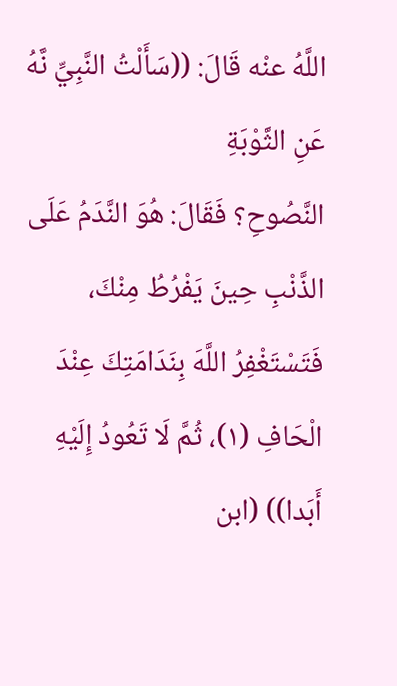اللَّهُ عنْه قَالَ: ((سَأَلْتُ النَّبِيِّ نَّهُ عَنِ الثَّوْبَةِ
النَّصُوحِ؟ فَقَالَ: هُوَ النَّدَمُ عَلَى الذَّنْبِ حِينَ يَفْرُطُ مِنْكَ، فَتَسْتَغْفِرُ اللَّهَ بِنَدَامَتِكَ عِنْدَ
الْحَافِ (١)، ثُمَّ لَا تَعُودُ إِلَيْهِ أَبَدا)) (ابن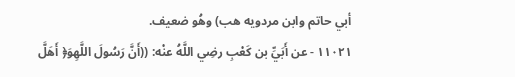أبي حاتم وابن مردويه هب) وهُو ضعيف.
١١٠٢١ - عن أَبَيِّ بن كَعْبِ رضِي اللَّهُ عنْه: ((أَنَّ رَسُولَ اللَّهِوَ﴿ أَهَلَّ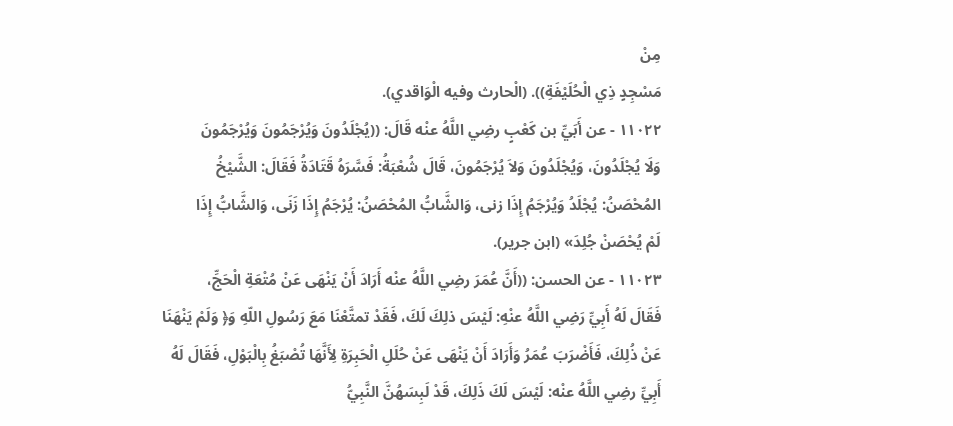مِنْ
مَسْجِدٍ ذِي الْحُلَيْفَةِ)). (الْحارث وفيه الْوَاقدي).
١١٠٢٢ - عن أَبَيِّ بن كَعْبٍ رضِي اللَّهُ عنْه قَالَ: ((يُجْلَدُونَ وَيُرْجَمُونَ وَيُرْجَمُونَ
وَلَا يُجْلَدُونَ، وَيُجْلَدُونَ وَلاَ يُرْجَمُونَ، قَالَ شُعْبَةُ: فَسَّرَهُ قَتَادَةُ فَقَالَ: الشَّيْخُ
المُحْصَنُ: يُجْلَدُ وَيُرْجَمُ إِذَا زنى، وَالشَّابُّ المُحْصَنُ: يُرْجَمُ إِذَا زَنَى، وَالشَّابُّ إِذَا
لَمْ يُحْصَنْ جُلِدَ» (ابن جرير).
١١٠٢٣ - عن الحسن: ((أَنَّ عُمَرَ رضِي اللَّهُ عنْه أَرَادَ أَنْ يَنْهَى عَنْ مُتْعَةِ الْحَجِّ،
فَقَالَ لَهُ أَبِيِّ رَضِي اللَّهُ عنْهِ: لَيْسَ ذلِكَ لَكَ، فَقَدْ تمتَّعْنَا مَعَ رَسُولِ اللّهِ وَ﴿ وَلَمْ يَنْهَنَا
عَنْ ذُلِكَ، فَأَضْرَبَ عُمَرُ وَأَرَادَ أَنْ يَنْهَى عَنْ حُلَلِ الْحَبِرَةِ لِأَنَّهَا تُصْبَغُ بِالْبَوْلِ، فَقَالَ لَهُ
أَبِيِّ رضِي اللَّهُ عنْه: لَيْسَ لَكَ ذَلِكَ، قَدْ لَبِسَهُنَّ النَّبِيُّ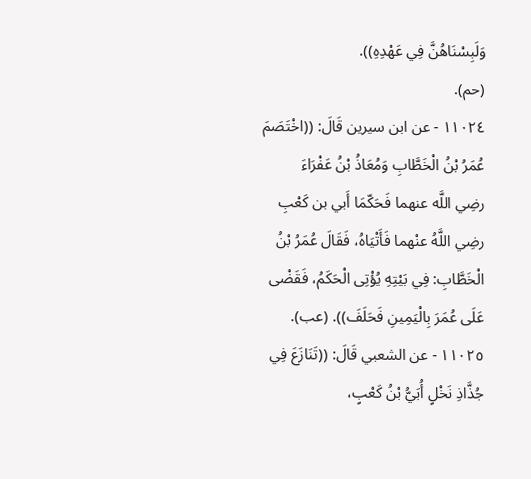وَلَبِسْنَاهُنَّ فِي عَهْدِهِ)).
(حم).
١١٠٢٤ - عن ابن سيرين قَالَ: ((اخْتَصَمَ عُمَرُ بْنُ الْخَطَّابِ وَمُعَاذُ بْنُ عَفْرَاءَ
رضِي اللَّه عنهما فَحَكّمَا أَبي بن كَعْبِ رضِي اللَّهُ عنْهما فَأَتْيَاهُ، فَقَالَ عُمَرُ بْنُ
الْخَطَّابِ: فِي بَيْتِهِ يُؤْتِى الْحَكَمُ، فَقَضْى عَلَى عُمَرَ بِالْيَمِينِ فَحَلَفَ)). (عب).
١١٠٢٥ - عن الشعبي قَالَ: ((تَنَازَعَ فِي جُذَّاذِ نَخْلٍ أُبَيُّ بْنُ كَعْبٍ،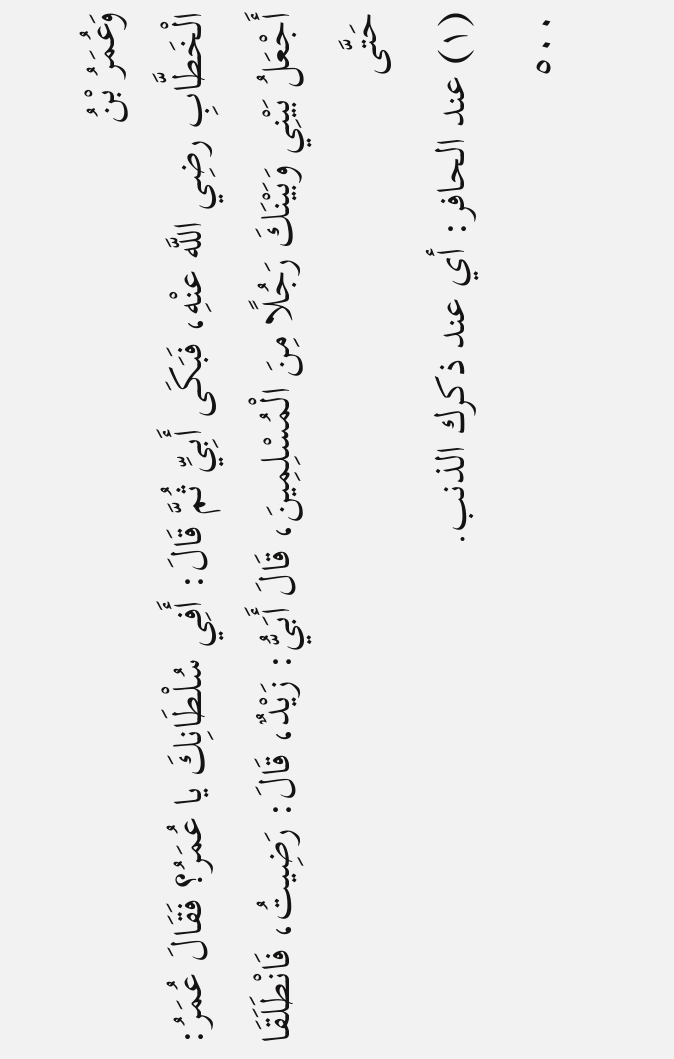وَعُمَرُ بْنُ
الْخَطَّابِ رضِي اللَّه عنْهِ، فَبَكَى أَبِيِّ ثُمَّ قَالَ: أَفِي سُلْطَانِكَ يا عُمَرُ؟ فَقَالَ عُمَرُ:
أَجْعَلُ بَيْنِي وَبَيْنَكَ رَجُلًا مِنَ الْمُسْلِمِينَ، قَالَ أَبَيُّ: زَيْدٌ، قَالَ: رَضِيتُ، فَانْطَلَقَا حَتَّى
(١) عند الحافر: أي عند ذكرك الذنب.
٥٠٠